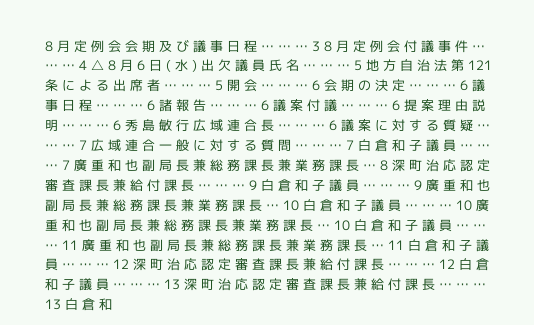8 月 定 例 会 会 期 及 び 議 事 日 程 … … … 3 8 月 定 例 会 付 議 事 件 … … … 4 △ 8 月 6 日 ( 水 ) 出 欠 議 員 氏 名 … … … 5 地 方 自 治 法 第 121条 に よ る 出 席 者 … … … 5 開 会 … … … 6 会 期 の 決 定 … … … 6 議 事 日 程 … … … 6 諸 報 告 … … … 6 議 案 付 議 … … … 6 提 案 理 由 説 明 … … … 6 秀 島 敏 行 広 域 連 合 長 … … … 6 議 案 に 対 す る 質 疑 … … … 7 広 域 連 合 一 般 に 対 す る 質 問 … … … 7 白 倉 和 子 議 員 … … … 7 廣 重 和 也 副 局 長 兼 総 務 課 長 兼 業 務 課 長 … 8 深 町 治 応 認 定 審 査 課 長 兼 給 付 課 長 … … … 9 白 倉 和 子 議 員 … … … 9 廣 重 和 也 副 局 長 兼 総 務 課 長 兼 業 務 課 長 … 10 白 倉 和 子 議 員 … … … 10 廣 重 和 也 副 局 長 兼 総 務 課 長 兼 業 務 課 長 … 10 白 倉 和 子 議 員 … … … 11 廣 重 和 也 副 局 長 兼 総 務 課 長 兼 業 務 課 長 … 11 白 倉 和 子 議 員 … … … 12 深 町 治 応 認 定 審 査 課 長 兼 給 付 課 長 … … … 12 白 倉 和 子 議 員 … … … 13 深 町 治 応 認 定 審 査 課 長 兼 給 付 課 長 … … … 13 白 倉 和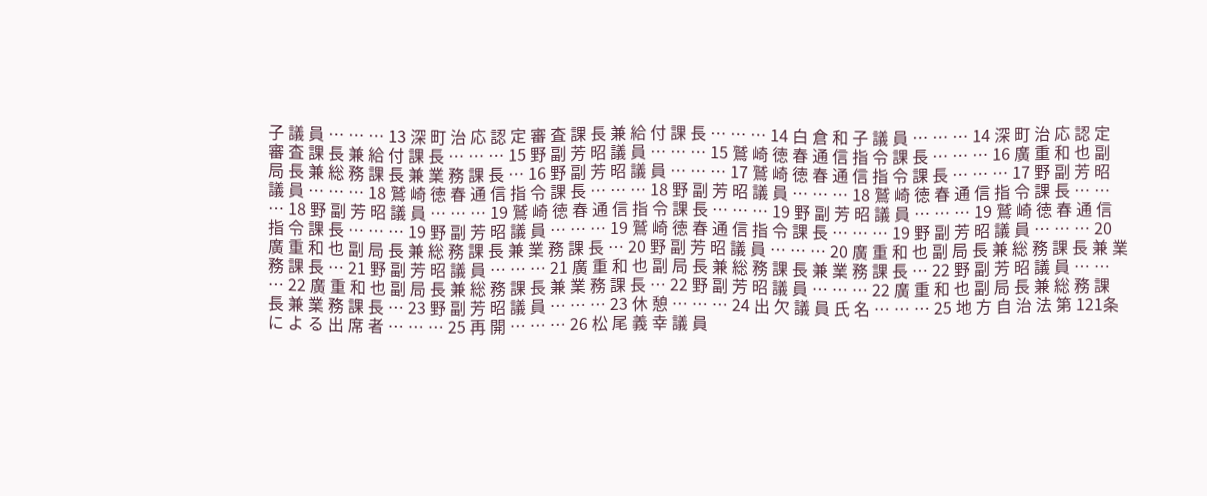子 議 員 … … … 13 深 町 治 応 認 定 審 査 課 長 兼 給 付 課 長 … … … 14 白 倉 和 子 議 員 … … … 14 深 町 治 応 認 定 審 査 課 長 兼 給 付 課 長 … … … 15 野 副 芳 昭 議 員 … … … 15 鷲 崎 徳 春 通 信 指 令 課 長 … … … 16 廣 重 和 也 副 局 長 兼 総 務 課 長 兼 業 務 課 長 … 16 野 副 芳 昭 議 員 … … … 17 鷲 崎 徳 春 通 信 指 令 課 長 … … … 17 野 副 芳 昭 議 員 … … … 18 鷲 崎 徳 春 通 信 指 令 課 長 … … … 18 野 副 芳 昭 議 員 … … … 18 鷲 崎 徳 春 通 信 指 令 課 長 … … … 18 野 副 芳 昭 議 員 … … … 19 鷲 崎 徳 春 通 信 指 令 課 長 … … … 19 野 副 芳 昭 議 員 … … … 19 鷲 崎 徳 春 通 信 指 令 課 長 … … … 19 野 副 芳 昭 議 員 … … … 19 鷲 崎 徳 春 通 信 指 令 課 長 … … … 19 野 副 芳 昭 議 員 … … … 20 廣 重 和 也 副 局 長 兼 総 務 課 長 兼 業 務 課 長 … 20 野 副 芳 昭 議 員 … … … 20 廣 重 和 也 副 局 長 兼 総 務 課 長 兼 業 務 課 長 … 21 野 副 芳 昭 議 員 … … … 21 廣 重 和 也 副 局 長 兼 総 務 課 長 兼 業 務 課 長 … 22 野 副 芳 昭 議 員 … … … 22 廣 重 和 也 副 局 長 兼 総 務 課 長 兼 業 務 課 長 … 22 野 副 芳 昭 議 員 … … … 22 廣 重 和 也 副 局 長 兼 総 務 課 長 兼 業 務 課 長 … 23 野 副 芳 昭 議 員 … … … 23 休 憩 … … … 24 出 欠 議 員 氏 名 … … … 25 地 方 自 治 法 第 121条 に よ る 出 席 者 … … … 25 再 開 … … … 26 松 尾 義 幸 議 員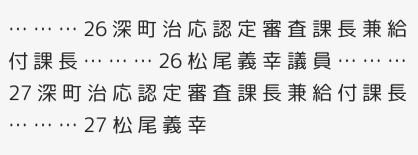… … … 26 深 町 治 応 認 定 審 査 課 長 兼 給 付 課 長 … … … 26 松 尾 義 幸 議 員 … … … 27 深 町 治 応 認 定 審 査 課 長 兼 給 付 課 長 … … … 27 松 尾 義 幸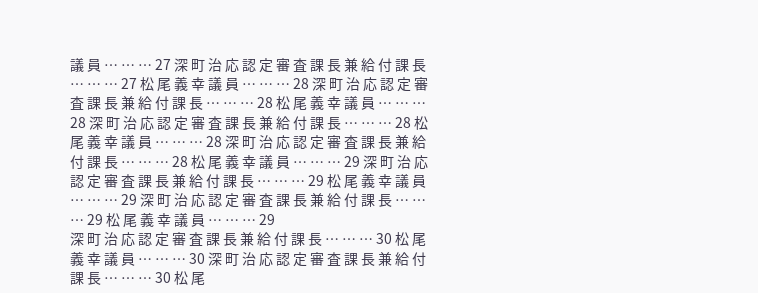議 員 … … … 27 深 町 治 応 認 定 審 査 課 長 兼 給 付 課 長 … … … 27 松 尾 義 幸 議 員 … … … 28 深 町 治 応 認 定 審 査 課 長 兼 給 付 課 長 … … … 28 松 尾 義 幸 議 員 … … … 28 深 町 治 応 認 定 審 査 課 長 兼 給 付 課 長 … … … 28 松 尾 義 幸 議 員 … … … 28 深 町 治 応 認 定 審 査 課 長 兼 給 付 課 長 … … … 28 松 尾 義 幸 議 員 … … … 29 深 町 治 応 認 定 審 査 課 長 兼 給 付 課 長 … … … 29 松 尾 義 幸 議 員 … … … 29 深 町 治 応 認 定 審 査 課 長 兼 給 付 課 長 … … … 29 松 尾 義 幸 議 員 … … … 29
深 町 治 応 認 定 審 査 課 長 兼 給 付 課 長 … … … 30 松 尾 義 幸 議 員 … … … 30 深 町 治 応 認 定 審 査 課 長 兼 給 付 課 長 … … … 30 松 尾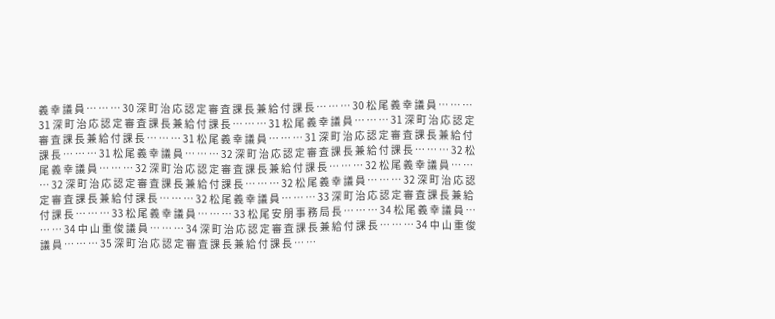義 幸 議 員 … … … 30 深 町 治 応 認 定 審 査 課 長 兼 給 付 課 長 … … … 30 松 尾 義 幸 議 員 … … … 31 深 町 治 応 認 定 審 査 課 長 兼 給 付 課 長 … … … 31 松 尾 義 幸 議 員 … … … 31 深 町 治 応 認 定 審 査 課 長 兼 給 付 課 長 … … … 31 松 尾 義 幸 議 員 … … … 31 深 町 治 応 認 定 審 査 課 長 兼 給 付 課 長 … … … 31 松 尾 義 幸 議 員 … … … 32 深 町 治 応 認 定 審 査 課 長 兼 給 付 課 長 … … … 32 松 尾 義 幸 議 員 … … … 32 深 町 治 応 認 定 審 査 課 長 兼 給 付 課 長 … … … 32 松 尾 義 幸 議 員 … … … 32 深 町 治 応 認 定 審 査 課 長 兼 給 付 課 長 … … … 32 松 尾 義 幸 議 員 … … … 32 深 町 治 応 認 定 審 査 課 長 兼 給 付 課 長 … … … 32 松 尾 義 幸 議 員 … … … 33 深 町 治 応 認 定 審 査 課 長 兼 給 付 課 長 … … … 33 松 尾 義 幸 議 員 … … … 33 松 尾 安 朋 事 務 局 長 … … … 34 松 尾 義 幸 議 員 … … … 34 中 山 重 俊 議 員 … … … 34 深 町 治 応 認 定 審 査 課 長 兼 給 付 課 長 … … … 34 中 山 重 俊 議 員 … … … 35 深 町 治 応 認 定 審 査 課 長 兼 給 付 課 長 … …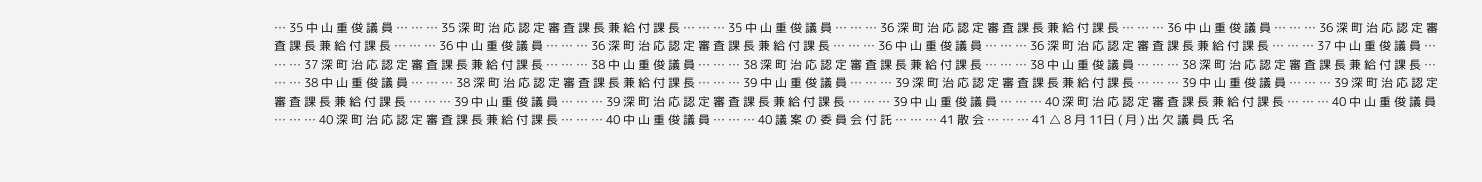… 35 中 山 重 俊 議 員 … … … 35 深 町 治 応 認 定 審 査 課 長 兼 給 付 課 長 … … … 35 中 山 重 俊 議 員 … … … 36 深 町 治 応 認 定 審 査 課 長 兼 給 付 課 長 … … … 36 中 山 重 俊 議 員 … … … 36 深 町 治 応 認 定 審 査 課 長 兼 給 付 課 長 … … … 36 中 山 重 俊 議 員 … … … 36 深 町 治 応 認 定 審 査 課 長 兼 給 付 課 長 … … … 36 中 山 重 俊 議 員 … … … 36 深 町 治 応 認 定 審 査 課 長 兼 給 付 課 長 … … … 37 中 山 重 俊 議 員 … … … 37 深 町 治 応 認 定 審 査 課 長 兼 給 付 課 長 … … … 38 中 山 重 俊 議 員 … … … 38 深 町 治 応 認 定 審 査 課 長 兼 給 付 課 長 … … … 38 中 山 重 俊 議 員 … … … 38 深 町 治 応 認 定 審 査 課 長 兼 給 付 課 長 … … … 38 中 山 重 俊 議 員 … … … 38 深 町 治 応 認 定 審 査 課 長 兼 給 付 課 長 … … … 39 中 山 重 俊 議 員 … … … 39 深 町 治 応 認 定 審 査 課 長 兼 給 付 課 長 … … … 39 中 山 重 俊 議 員 … … … 39 深 町 治 応 認 定 審 査 課 長 兼 給 付 課 長 … … … 39 中 山 重 俊 議 員 … … … 39 深 町 治 応 認 定 審 査 課 長 兼 給 付 課 長 … … … 39 中 山 重 俊 議 員 … … … 40 深 町 治 応 認 定 審 査 課 長 兼 給 付 課 長 … … … 40 中 山 重 俊 議 員 … … … 40 深 町 治 応 認 定 審 査 課 長 兼 給 付 課 長 … … … 40 中 山 重 俊 議 員 … … … 40 議 案 の 委 員 会 付 託 … … … 41 散 会 … … … 41 △ 8 月 11日 ( 月 ) 出 欠 議 員 氏 名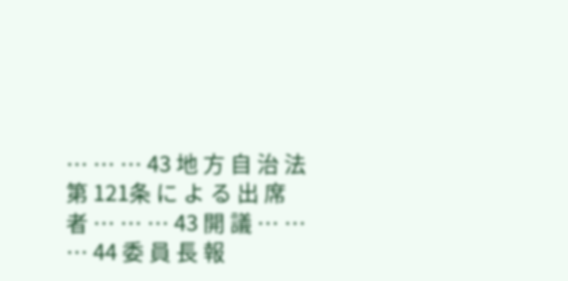… … … 43 地 方 自 治 法 第 121条 に よ る 出 席 者 … … … 43 開 議 … … … 44 委 員 長 報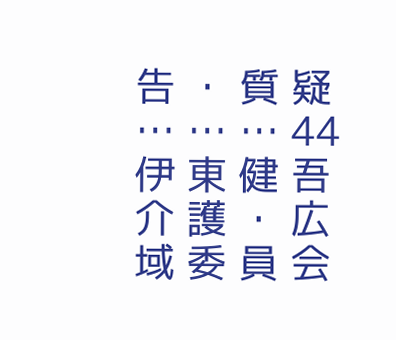告 ・ 質 疑 … … … 44 伊 東 健 吾 介 護 ・ 広 域 委 員 会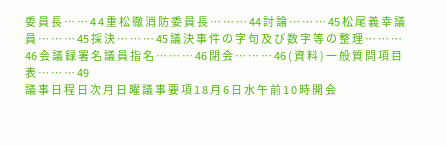委 員 長 … … 4 4 重 松 徹 消 防 委 員 長 … … … 44 討 論 … … … 45 松 尾 義 幸 議 員 … … … 45 採 決 … … … 45 議 決 事 件 の 字 句 及 び 数 字 等 の 整 理 … … … 46 会 議 録 署 名 議 員 指 名 … … … 46 閉 会 … … … 46 ( 資 料 ) 一 般 質 問 項 目 表 … … … 49
議 事 日 程 日 次 月 日 曜 議 事 要 項 1 8 月 6 日 水 午 前 1 0 時 開 会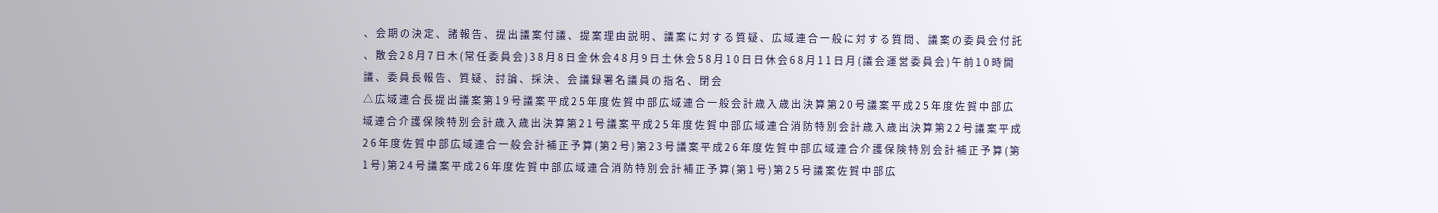、 会 期 の 決 定 、 諸 報 告 、 提 出 議 案 付 議 、 提 案 理 由 説 明 、 議 案 に 対 す る 質 疑 、 広 域 連 合 一 般 に 対 す る 質 問 、 議 案 の 委 員 会 付 託 、 散 会 2 8 月 7 日 木 ( 常 任 委 員 会 ) 3 8 月 8 日 金 休 会 4 8 月 9 日 土 休 会 5 8 月 1 0 日 日 休 会 6 8 月 1 1 日 月 ( 議 会 運 営 委 員 会 ) 午 前 1 0 時 開 議 、 委 員 長 報 告 、 質 疑 、 討 論 、 採 決 、 会 議 録 署 名 議 員 の 指 名 、 閉 会
△ 広 域 連 合 長 提 出 議 案 第 1 9 号 議 案 平 成 2 5 年 度 佐 賀 中 部 広 域 連 合 一 般 会 計 歳 入 歳 出 決 算 第 2 0 号 議 案 平 成 2 5 年 度 佐 賀 中 部 広 域 連 合 介 護 保 険 特 別 会 計 歳 入 歳 出 決 算 第 2 1 号 議 案 平 成 2 5 年 度 佐 賀 中 部 広 域 連 合 消 防 特 別 会 計 歳 入 歳 出 決 算 第 2 2 号 議 案 平 成 2 6 年 度 佐 賀 中 部 広 域 連 合 一 般 会 計 補 正 予 算 ( 第 2 号 ) 第 2 3 号 議 案 平 成 2 6 年 度 佐 賀 中 部 広 域 連 合 介 護 保 険 特 別 会 計 補 正 予 算 ( 第 1 号 ) 第 2 4 号 議 案 平 成 2 6 年 度 佐 賀 中 部 広 域 連 合 消 防 特 別 会 計 補 正 予 算 ( 第 1 号 ) 第 2 5 号 議 案 佐 賀 中 部 広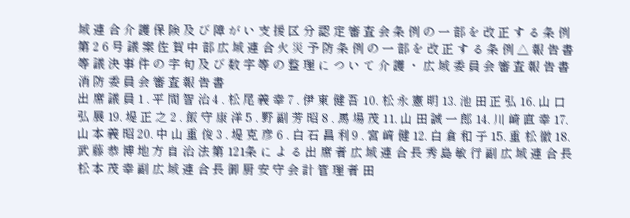域 連 合 介 護 保 険 及 び 障 が い 支 援 区 分 認 定 審 査 会 条 例 の 一 部 を 改 正 す る 条 例 第 2 6 号 議 案 佐 賀 中 部 広 域 連 合 火 災 予 防 条 例 の 一 部 を 改 正 す る 条 例 △ 報 告 書 等 議 決 事 件 の 字 句 及 び 数 字 等 の 整 理 に つ い て 介 護 ・ 広 域 委 員 会 審 査 報 告 書 消 防 委 員 会 審 査 報 告 書
出 席 議 員 1 . 平 間 智 治 4 . 松 尾 義 幸 7 . 伊 東 健 吾 10. 松 永 憲 明 13. 池 田 正 弘 16. 山 口 弘 展 19. 堤 正 之 2 . 飯 守 康 洋 5 . 野 副 芳 昭 8 . 馬 場 茂 11. 山 田 誠 一 郎 14. 川 崎 直 幸 17. 山 本 義 昭 20. 中 山 重 俊 3 . 堤 克 彦 6 . 白 石 昌 利 9 . 宮 﨑 健 12. 白 倉 和 子 15. 重 松 徹 18. 武 藤 恭 博 地 方 自 治 法 第 121条 に よ る 出 席 者 広 域 連 合 長 秀 島 敏 行 副 広 域 連 合 長 松 本 茂 幸 副 広 域 連 合 長 御 厨 安 守 会 計 管 理 者 田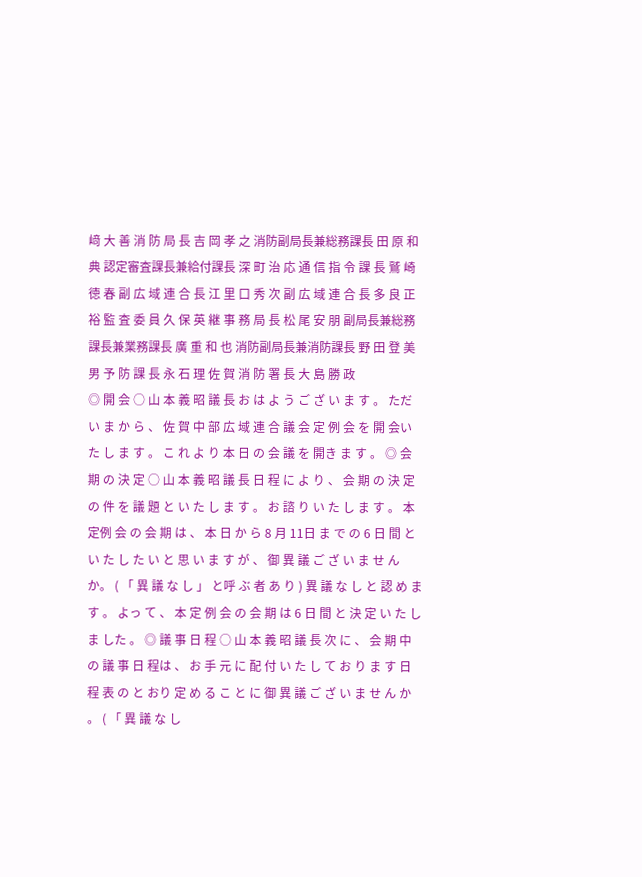﨑 大 善 消 防 局 長 吉 岡 孝 之 消防副局長兼総務課長 田 原 和 典 認定審査課長兼給付課長 深 町 治 応 通 信 指 令 課 長 鷲 崎 徳 春 副 広 域 連 合 長 江 里 口 秀 次 副 広 域 連 合 長 多 良 正 裕 監 査 委 員 久 保 英 継 事 務 局 長 松 尾 安 朋 副局長兼総務課長兼業務課長 廣 重 和 也 消防副局長兼消防課長 野 田 登 美 男 予 防 課 長 永 石 理 佐 賀 消 防 署 長 大 島 勝 政
◎ 開 会 ○ 山 本 義 昭 議 長 お は よ う ご ざ い ま す 。 ただ い ま か ら 、 佐 賀 中 部 広 域 連 合 議 会 定 例 会 を 開 会い た し ま す 。 こ れ よ り 本 日 の 会 議 を 開き ま す 。 ◎ 会 期 の 決 定 ○ 山 本 義 昭 議 長 日 程 に よ り 、 会 期 の 決 定の 件 を 議 題 と い た し ま す 。 お 諮 り い た し ま す 。 本 定例 会 の 会 期 は 、 本 日 か ら 8 月 11日 ま で の 6 日 間 とい た し た い と 思 い ま す が 、 御 異 議 ご ざ い ま せ ん か。 ( 「 異 議 な し 」 と呼 ぶ 者 あ り ) 異 議 な し と 認 め ま す 。 よっ て 、 本 定 例 会 の 会 期 は 6 日 間 と 決 定 い た し ま した 。 ◎ 議 事 日 程 ○ 山 本 義 昭 議 長 次 に 、 会 期 中 の 議 事 日 程は 、 お 手 元 に 配 付 い た し て お り ま す 日 程 表 の と おり 定 め る こ と に 御 異 議 ご ざ い ま せ ん か 。 ( 「 異 議 な し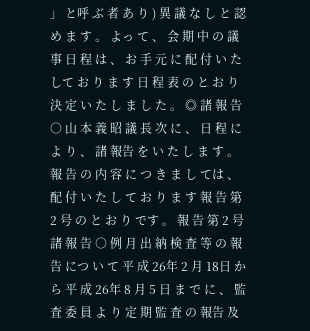」 と呼 ぶ 者 あ り ) 異 議 な し と 認 め ま す 。 よっ て 、 会 期 中 の 議 事 日 程 は 、 お 手 元 に 配 付 い た して お り ま す 日 程 表 の と お り 決 定 い た し ま し た 。 ◎ 諸 報 告 ○ 山 本 義 昭 議 長 次 に 、 日 程 に よ り 、 諸 報告 を い た し ま す 。 報 告 の 内 容 に つ き ま し ては 、 配 付 い た し て お り ま す 報 告 第 2 号 の と お り です 。 報 告 第 2 号 諸 報 告 ○ 例 月 出 納 検 査 等 の 報 告 につ い て 平 成 26年 2 月 18日 か ら 平 成 26年 8 月 5 日 ま で に 、 監 査 委 員 よ り 定 期 監 査 の 報告 及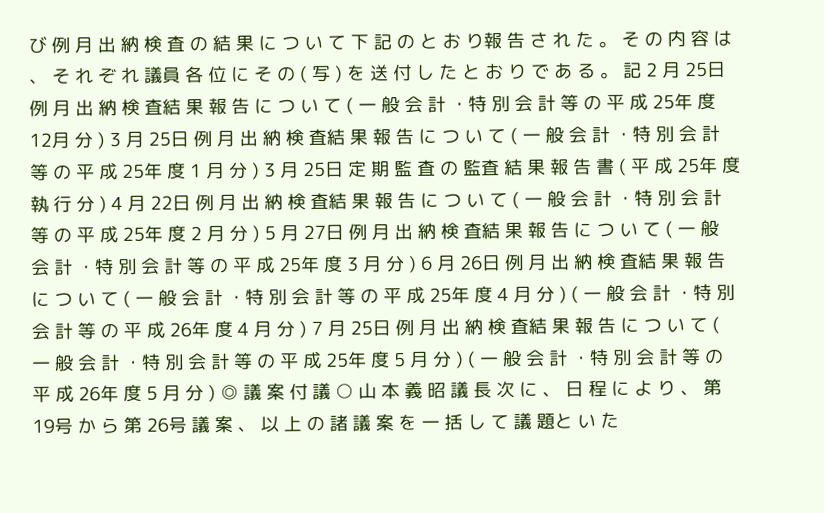び 例 月 出 納 検 査 の 結 果 に つ い て 下 記 の と お り報 告 さ れ た 。 そ の 内 容 は 、 そ れ ぞ れ 議員 各 位 に そ の ( 写 ) を 送 付 し た と お り で あ る 。 記 2 月 25日 例 月 出 納 検 査結 果 報 告 に つ い て ( 一 般 会 計 ・特 別 会 計 等 の 平 成 25年 度 12月 分 ) 3 月 25日 例 月 出 納 検 査結 果 報 告 に つ い て ( 一 般 会 計 ・特 別 会 計 等 の 平 成 25年 度 1 月 分 ) 3 月 25日 定 期 監 査 の 監査 結 果 報 告 書 ( 平 成 25年 度 執 行 分 ) 4 月 22日 例 月 出 納 検 査結 果 報 告 に つ い て ( 一 般 会 計 ・特 別 会 計 等 の 平 成 25年 度 2 月 分 ) 5 月 27日 例 月 出 納 検 査結 果 報 告 に つ い て ( 一 般 会 計 ・特 別 会 計 等 の 平 成 25年 度 3 月 分 ) 6 月 26日 例 月 出 納 検 査結 果 報 告 に つ い て ( 一 般 会 計 ・特 別 会 計 等 の 平 成 25年 度 4 月 分 ) ( 一 般 会 計 ・特 別 会 計 等 の 平 成 26年 度 4 月 分 ) 7 月 25日 例 月 出 納 検 査結 果 報 告 に つ い て ( 一 般 会 計 ・特 別 会 計 等 の 平 成 25年 度 5 月 分 ) ( 一 般 会 計 ・特 別 会 計 等 の 平 成 26年 度 5 月 分 ) ◎ 議 案 付 議 ○ 山 本 義 昭 議 長 次 に 、 日 程 に よ り 、 第 19号 か ら 第 26号 議 案 、 以 上 の 諸 議 案 を 一 括 し て 議 題と い た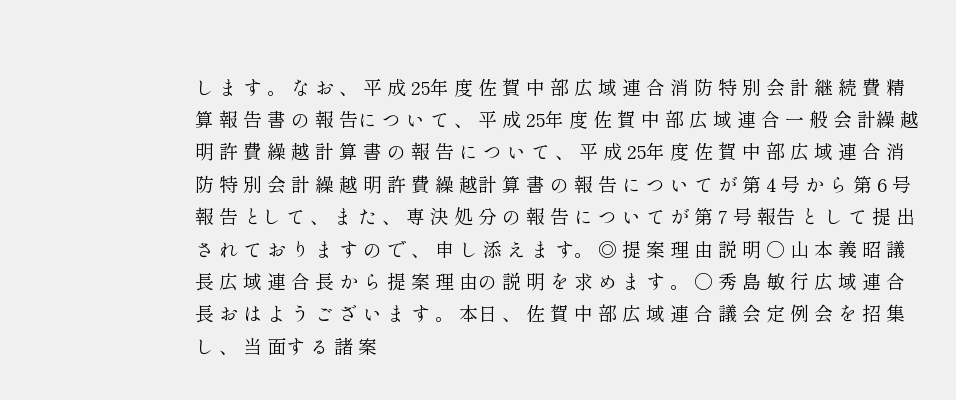し ま す 。 な お 、 平 成 25年 度 佐 賀 中 部 広 域 連 合 消 防 特 別 会 計 継 続 費 精 算 報 告 書 の 報 告に つ い て 、 平 成 25年 度 佐 賀 中 部 広 域 連 合 一 般 会 計繰 越 明 許 費 繰 越 計 算 書 の 報 告 に つ い て 、 平 成 25年 度 佐 賀 中 部 広 域 連 合 消 防 特 別 会 計 繰 越 明 許 費 繰 越計 算 書 の 報 告 に つ い て が 第 4 号 か ら 第 6 号 報 告 とし て 、 ま た 、 専 決 処 分 の 報 告 に つ い て が 第 7 号 報告 と し て 提 出 さ れ て お り ま す の で 、 申 し 添 え ま す。 ◎ 提 案 理 由 説 明 ○ 山 本 義 昭 議 長 広 域 連 合 長 か ら 提 案 理 由の 説 明 を 求 め ま す 。 ○ 秀 島 敏 行 広 域 連 合 長 お は よ う ご ざ い ま す 。 本日 、 佐 賀 中 部 広 域 連 合 議 会 定 例 会 を 招 集 し 、 当 面す る 諸 案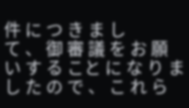件 に つ き ま し
て 、 御 審 議 を お 願 い す る こと に な り ま し た の で 、 こ れ ら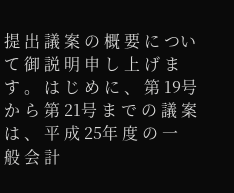提 出 議 案 の 概 要 に つい て 御 説 明 申 し 上 げ ま す 。 は じ め に 、 第 19号 か ら 第 21号 ま で の 議 案 は 、 平 成 25年 度 の 一 般 会 計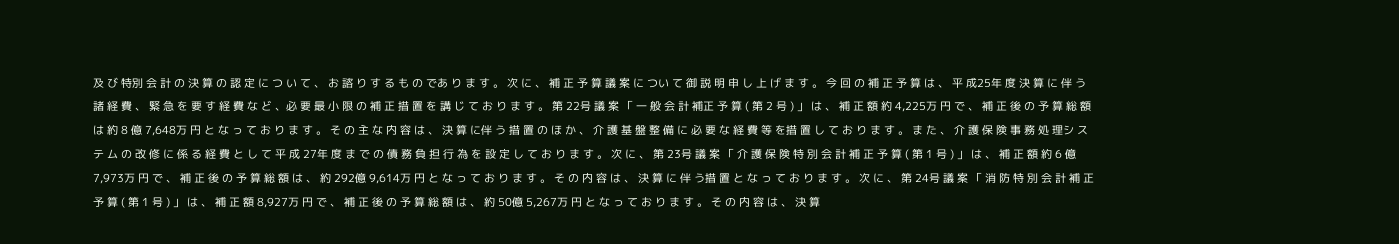及 び 特別 会 計 の 決 算 の 認 定 に つ い て 、 お 諮 り す る も の であ り ま す 。 次 に 、 補 正 予 算 議 案 に つい て 御 説 明 申 し 上 げ ま す 。 今 回 の 補 正 予 算 は 、 平 成25年 度 決 算 に 伴 う 諸 経 費 、 緊 急 を 要 す 経 費 な ど 、必 要 最 小 限 の 補 正 措 置 を 講 じ て お り ま す 。 第 22号 議 案 「 一 般 会 計 補正 予 算 ( 第 2 号 ) 」 は 、 補 正 額 約 4,225万 円 で 、 補 正 後 の 予 算 総 額 は 約 8 億 7,648万 円 と な っ て お り ま す 。 そ の 主 な 内 容 は 、 決 算 に伴 う 措 置 の ほ か 、 介 護 基 盤 整 備 に 必 要 な 経 費 等 を措 置 し て お り ま す 。 ま た 、 介 護 保 険 事 務 処 理シ ス テ ム の 改 修 に 係 る 経 費 と し て 平 成 27年 度 ま で の 債 務 負 担 行 為 を 設 定 し て お り ま す 。 次 に 、 第 23号 議 案 「 介 護 保 険 特 別 会 計 補 正 予 算 ( 第 1 号 ) 」 は 、 補 正 額 約 6 億 7,973万 円 で 、 補 正 後 の 予 算 総 額 は 、 約 292億 9,614万 円 と な っ て お り ま す 。 そ の 内 容 は 、 決 算 に 伴 う措 置 と な っ て お り ま す 。 次 に 、 第 24号 議 案 「 消 防 特 別 会 計 補 正 予 算 ( 第 1 号 ) 」 は 、 補 正 額 8,927万 円 で 、 補 正 後 の 予 算 総 額 は 、 約 50億 5,267万 円 と な っ て お り ま す 。 そ の 内 容 は 、 決 算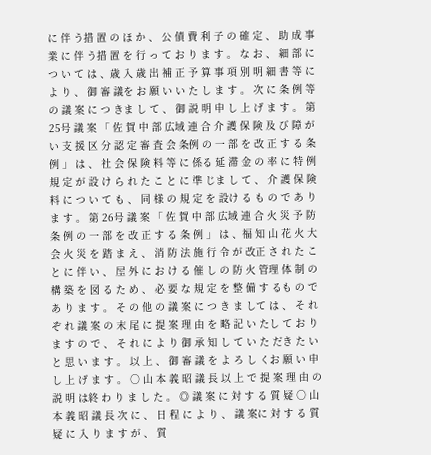に 伴 う措 置 の ほ か 、 公 債 費 利 子 の 確 定 、 助 成 事 業 に 伴 う措 置 を 行 っ て お り ま す 。 な お 、 細 部 に つ い て は 、歳 入 歳 出 補 正 予 算 事 項 別 明 細 書 等 に よ り 、 御 審 議を お 願 い い た し ま す 。 次 に 条 例 等 の 議 案 に つ きま し て 、 御 説 明 申 し 上 げ ま す 。 第 25号 議 案 「 佐 賀 中 部 広域 連 合 介 護 保 険 及 び 障 が い 支 援 区 分 認 定 審 査 会 条例 の 一 部 を 改 正 す る 条 例 」 は 、 社 会 保 険 料 等 に 係る 延 滞 金 の 率 に 特 例 規 定 が 設 け ら れ た こ と に 準 じま し て 、 介 護 保 険 料 に つ い て も 、 同 様 の 規 定 を 設け る も の で あ り ま す 。 第 26号 議 案 「 佐 賀 中 部 広域 連 合 火 災 予 防 条 例 の 一 部 を 改 正 す る 条 例 」 は 、福 知 山 花 火 大 会 火 災 を 踏 ま え 、 消 防 法 施 行 令 が 改正 さ れ た こ と に 伴 い 、 屋 外 に お け る 催 し の 防 火 管理 体 制 の 構 築 を 図 る た め 、 必 要 な 規 定 を 整 備 す るも の で あ り ま す 。 そ の 他 の 議 案 に つ き ま して は 、 そ れ ぞ れ 議 案 の 末 尾 に 提 案 理 由 を 略 記 い たし て お り ま す の で 、 そ れ に よ り 御 承 知 し て い た だき た い と 思 い ま す 。 以 上 、 御 審 議 を よ ろ し くお 願 い 申 し 上 げ ま す 。 ○ 山 本 義 昭 議 長 以 上 で 提 案 理 由 の 説 明 は終 わ り ま し た 。 ◎ 議 案 に 対 す る 質 疑 ○ 山 本 義 昭 議 長 次 に 、 日 程 に よ り 、 議 案に 対 す る 質 疑 に 入 り ま す が 、 質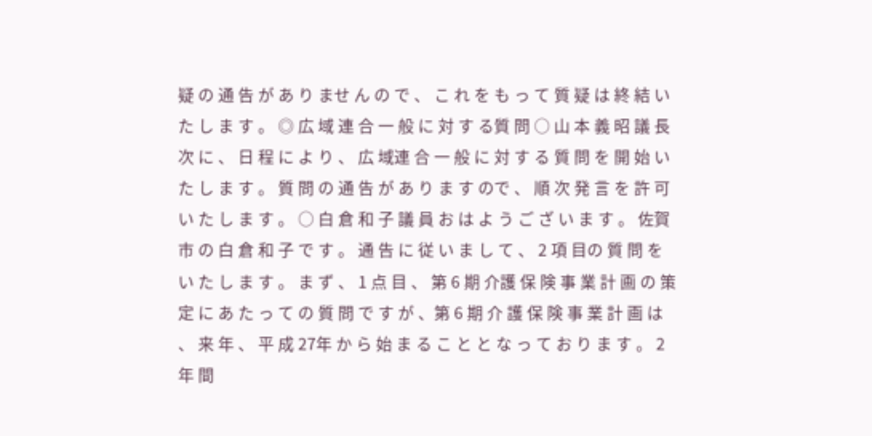疑 の 通 告 が あ り ませ ん の で 、 こ れ を も っ て 質 疑 は 終 結 い た し ま す 。 ◎ 広 域 連 合 一 般 に 対 す る質 問 ○ 山 本 義 昭 議 長 次 に 、 日 程 に よ り 、 広 域連 合 一 般 に 対 す る 質 問 を 開 始 い た し ま す 。 質 問 の 通 告 が あ り ま す ので 、 順 次 発 言 を 許 可 い た し ま す 。 ○ 白 倉 和 子 議 員 お は よ う ご ざ い ま す 。 佐賀 市 の 白 倉 和 子 で す 。 通 告 に 従 い ま し て 、 2 項 目の 質 問 を い た し ま す 。 ま ず 、 1 点 目 、 第 6 期 介護 保 険 事 業 計 画 の 策 定 に あ た っ て の 質 問 で す が 、第 6 期 介 護 保 険 事 業 計 画 は 、 来 年 、 平 成 27年 か ら 始 ま る こ と と な っ て お り ま す 。 2 年 間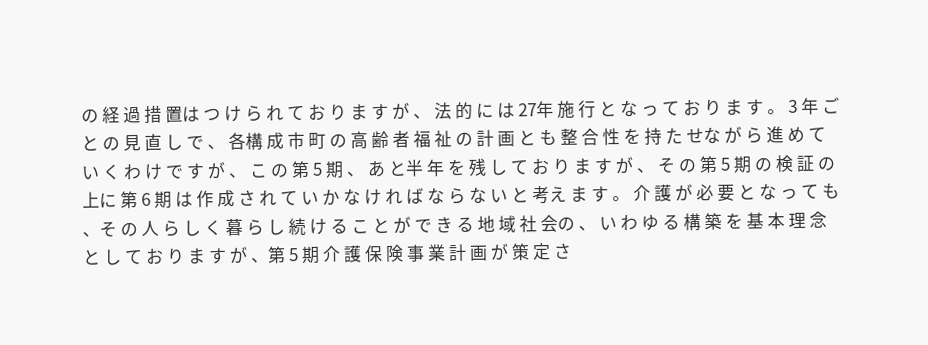の 経 過 措 置は つ け ら れ て お り ま す が 、 法 的 に は 27年 施 行 と な っ て お り ま す 。 3 年 ご と の 見 直 し で 、 各構 成 市 町 の 高 齢 者 福 祉 の 計 画 と も 整 合 性 を 持 た せな が ら 進 め て い く わ け で す が 、 こ の 第 5 期 、 あ と半 年 を 残 し て お り ま す が 、 そ の 第 5 期 の 検 証 の 上に 第 6 期 は 作 成 さ れ て い か な け れ ば な ら な い と 考え ま す 。 介 護 が 必 要 と な っ て も 、そ の 人 ら し く 暮 ら し 続 け る こ と が で き る 地 域 社 会の 、 い わ ゆ る 構 築 を 基 本 理 念 と し て お り ま す が 、第 5 期 介 護 保 険 事 業 計 画 が 策 定 さ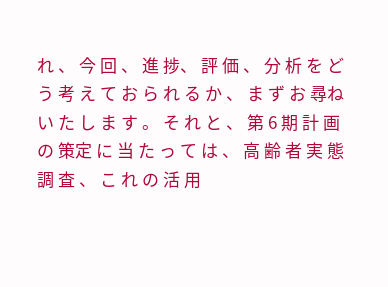れ 、 今 回 、 進 捗、 評 価 、 分 析 を ど う 考 え て お ら れ る か 、 ま ず お 尋ね い た し ま す 。 そ れ と 、 第 6 期 計 画 の 策定 に 当 た っ て は 、 高 齢 者 実 態 調 査 、 こ れ の 活 用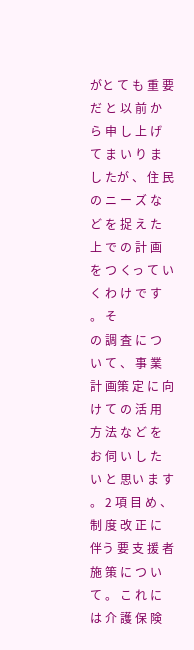がと て も 重 要 だ と 以 前 か ら 申 し 上 げ て ま い り ま し たが 、 住 民 の ニ ー ズ な ど を 捉 え た 上 で の 計 画 を つ くっ て い く わ け で す 。 そ
の 調 査 に つ い て 、 事 業 計 画策 定 に 向 け て の 活 用 方 法 な ど を お 伺 い し た い と 思い ま す 。 2 項 目 め 、 制 度 改 正 に 伴う 要 支 援 者 施 策 に つ い て 。 こ れ に は 介 護 保 険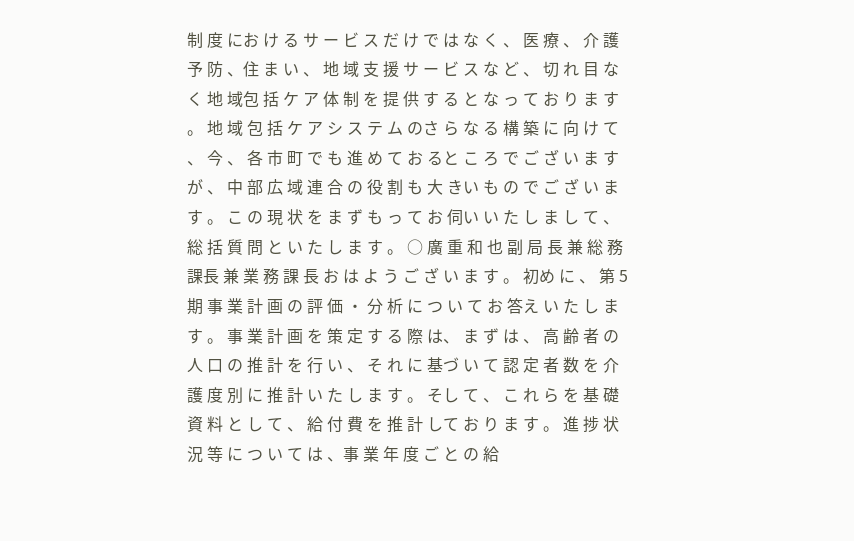制 度 にお け る サ ー ビ ス だ け で は な く 、 医 療 、 介 護 予 防 、住 ま い 、 地 域 支 援 サ ー ビ ス な ど 、 切 れ 目 な く 地 域包 括 ケ ア 体 制 を 提 供 す る と な っ て お り ま す 。 地 域 包 括 ケ ア シ ス テ ム のさ ら な る 構 築 に 向 け て 、 今 、 各 市 町 で も 進 め て お ると こ ろ で ご ざ い ま す が 、 中 部 広 域 連 合 の 役 割 も 大 きい も の で ご ざ い ま す 。 こ の 現 状 を ま ず も っ て お 伺い い た し ま し て 、 総 括 質 問 と い た し ま す 。 ○ 廣 重 和 也 副 局 長 兼 総 務 課長 兼 業 務 課 長 お は よ う ご ざ い ま す 。 初め に 、 第 5 期 事 業 計 画 の 評 価 ・ 分 析 に つ い て お 答え い た し ま す 。 事 業 計 画 を 策 定 す る 際 は、 ま ず は 、 高 齢 者 の 人 口 の 推 計 を 行 い 、 そ れ に 基づ い て 認 定 者 数 を 介 護 度 別 に 推 計 い た し ま す 。 そし て 、 こ れ ら を 基 礎 資 料 と し て 、 給 付 費 を 推 計 して お り ま す 。 進 捗 状 況 等 に つ い て は 、事 業 年 度 ご と の 給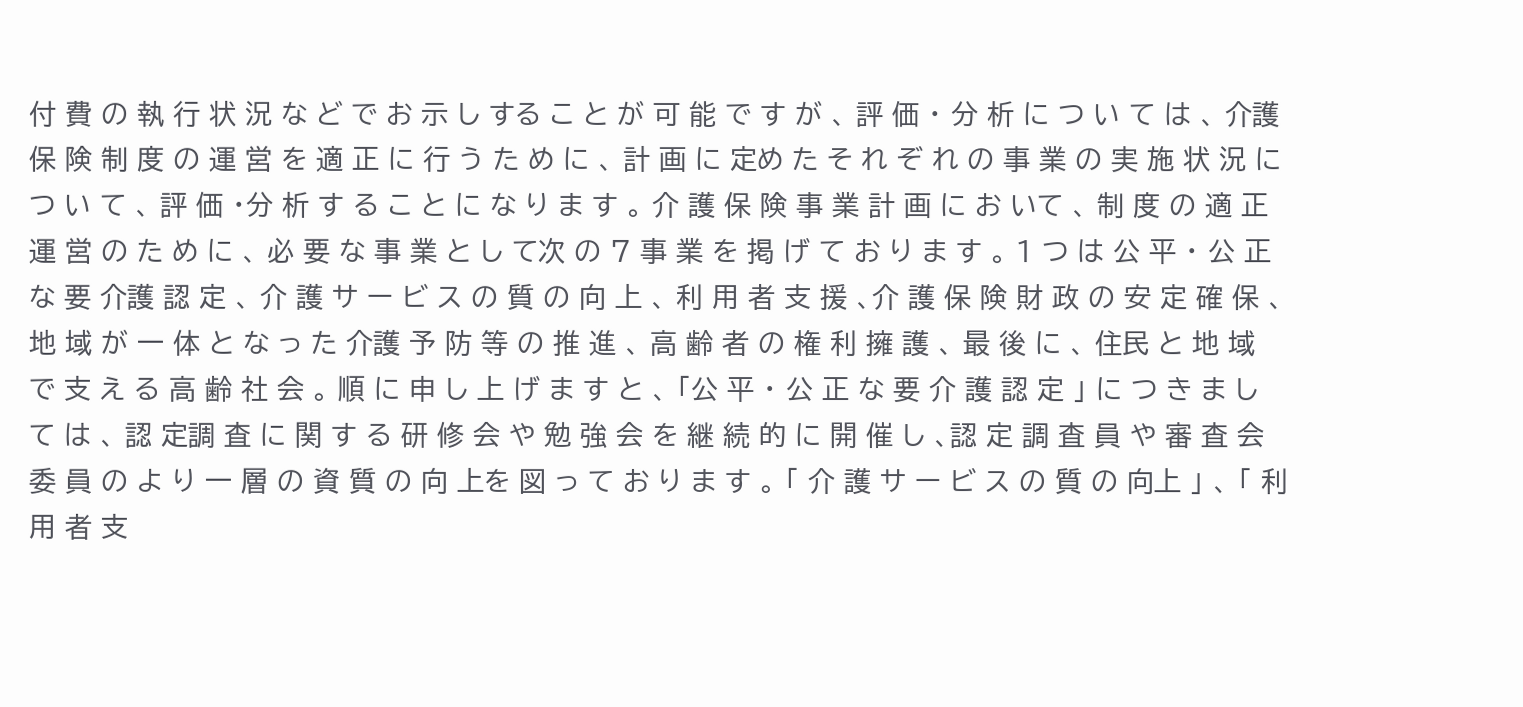付 費 の 執 行 状 況 な ど で お 示 し する こ と が 可 能 で す が 、 評 価 ・ 分 析 に つ い て は 、 介護 保 険 制 度 の 運 営 を 適 正 に 行 う た め に 、 計 画 に 定め た そ れ ぞ れ の 事 業 の 実 施 状 況 に つ い て 、 評 価 ・分 析 す る こ と に な り ま す 。 介 護 保 険 事 業 計 画 に お いて 、 制 度 の 適 正 運 営 の た め に 、 必 要 な 事 業 と し て次 の 7 事 業 を 掲 げ て お り ま す 。 1 つ は 公 平 ・ 公 正 な 要 介護 認 定 、 介 護 サ ー ビ ス の 質 の 向 上 、 利 用 者 支 援 、介 護 保 険 財 政 の 安 定 確 保 、 地 域 が 一 体 と な っ た 介護 予 防 等 の 推 進 、 高 齢 者 の 権 利 擁 護 、 最 後 に 、 住民 と 地 域 で 支 え る 高 齢 社 会 。 順 に 申 し 上 げ ま す と 、 「公 平 ・ 公 正 な 要 介 護 認 定 」 に つ き ま し て は 、 認 定調 査 に 関 す る 研 修 会 や 勉 強 会 を 継 続 的 に 開 催 し 、認 定 調 査 員 や 審 査 会 委 員 の よ り 一 層 の 資 質 の 向 上を 図 っ て お り ま す 。 「 介 護 サ ー ビ ス の 質 の 向上 」 、 「 利 用 者 支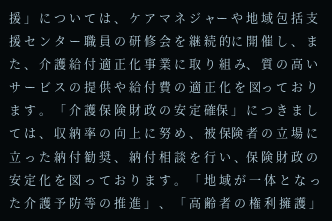援 」 に つ い て は 、 ケ ア マ ネ ジ ャー や 地 域 包 括 支 援 セ ン タ ー 職 員 の 研 修 会 を 継 続 的に 開 催 し 、 ま た 、 介 護 給 付 適 正 化 事 業 に 取 り 組 み、 質 の 高 い サ ー ビ ス の 提 供 や 給 付 費 の 適 正 化 を 図っ て お り ま す 。 「 介 護 保 険 財 政 の 安 定 確保 」 に つ き ま し て は 、 収 納 率 の 向 上 に 努 め 、 被 保険 者 の 立 場 に 立 っ た 納 付 勧 奨 、 納 付 相 談 を 行 い 、保 険 財 政 の 安 定 化 を 図 っ て お り ま す 。 「 地 域 が 一 体 と な っ た 介 護 予 防 等 の 推 進 」 、 「 高 齢 者 の 権 利 擁 護 」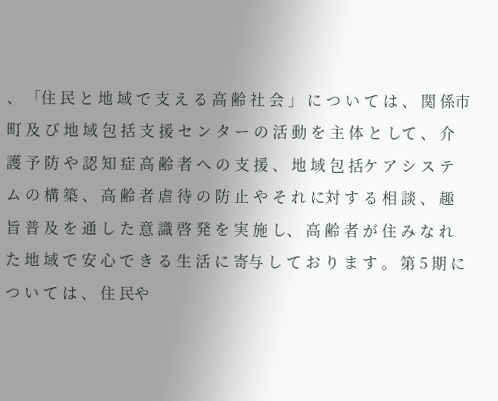、 「住 民 と 地 域 で 支 え る 高 齢 社 会 」 に つ い て は 、 関 係市 町 及 び 地 域 包 括 支 援 セ ン タ ー の 活 動 を 主 体 と して 、 介 護 予 防 や 認 知 症 高 齢 者 へ の 支 援 、 地 域 包 括ケ ア シ ス テ ム の 構 築 、 高 齢 者 虐 待 の 防 止 や そ れ に対 す る 相 談 、 趣 旨 普 及 を 通 し た 意 識 啓 発 を 実 施 し、 高 齢 者 が 住 み な れ た 地 域 で 安 心 で き る 生 活 に 寄与 し て お り ま す 。 第 5 期 に つ い て は 、 住 民や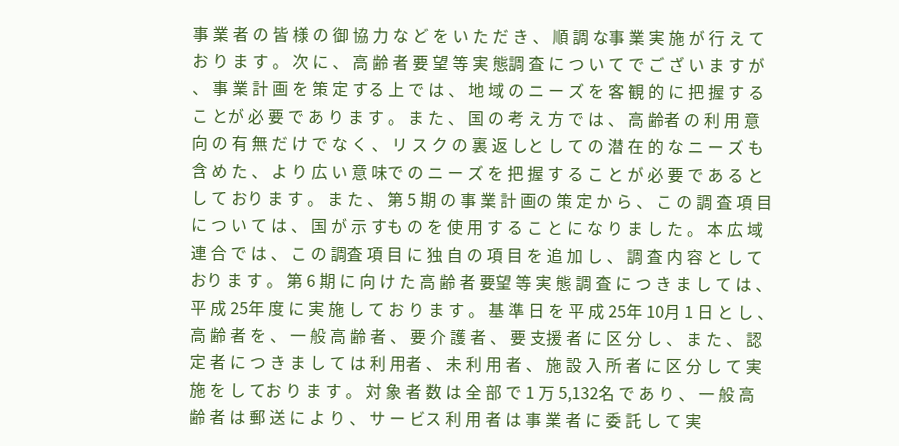事 業 者 の 皆 様 の 御 協 力 な ど を い た だ き 、 順 調 な事 業 実 施 が 行 え て お り ま す 。 次 に 、 高 齢 者 要 望 等 実 態調 査 に つ い て で ご ざ い ま す が 、 事 業 計 画 を 策 定 する 上 で は 、 地 域 の ニ ー ズ を 客 観 的 に 把 握 す る こ とが 必 要 で あ り ま す 。 ま た 、 国 の 考 え 方 で は 、 高 齢者 の 利 用 意 向 の 有 無 だ け で な く 、 リ ス ク の 裏 返 しと し て の 潜 在 的 な ニ ー ズ も 含 め た 、 よ り 広 い 意 味で の ニ ー ズ を 把 握 す る こ と が 必 要 で あ る と し て おり ま す 。 ま た 、 第 5 期 の 事 業 計 画の 策 定 か ら 、 こ の 調 査 項 目 に つ い て は 、 国 が 示 すも の を 使 用 す る こ と に な り ま し た 。 本 広 域 連 合 で は 、 こ の 調査 項 目 に 独 自 の 項 目 を 追 加 し 、 調 査 内 容 と し て おり ま す 。 第 6 期 に 向 け た 高 齢 者 要望 等 実 態 調 査 に つ き ま し て は 、 平 成 25年 度 に 実 施 し て お り ま す 。 基 準 日 を 平 成 25年 10月 1 日 と し 、 高 齢 者 を 、 一 般 高 齢 者 、 要 介 護 者 、 要 支援 者 に 区 分 し 、 ま た 、 認 定 者 に つ き ま し て は 利 用者 、 未 利 用 者 、 施 設 入 所 者 に 区 分 し て 実 施 を し てお り ま す 。 対 象 者 数 は 全 部 で 1 万 5,132名 で あ り 、 一 般 高 齢 者 は 郵 送 に よ り 、 サ ー ビス 利 用 者 は 事 業 者 に 委 託 し て 実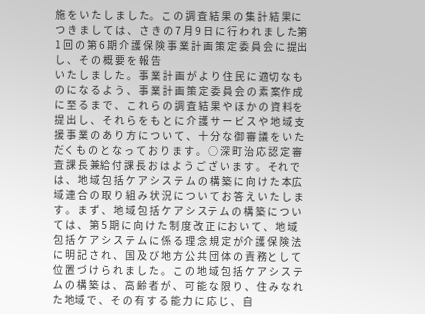施 を い た し ま し た。 こ の 調 査 結 果 の 集 計 結 果に つ き ま し て は 、 さ き の 7 月 9 日 に 行 わ れ ま し た第 1 回 の 第 6 期 介 護 保 険 事 業 計 画 策 定 委 員 会 に 提出 し 、 そ の 概 要 を 報 告
い た し ま し た 。 事 業 計 画 が よ り 住 民 に 適切 な も の に な る よ う 、 事 業 計 画 策 定 委 員 会 の 素 案作 成 に 至 る ま で 、 こ れ ら の 調 査 結 果 や ほ か の 資 料を 提 出 し 、 そ れ ら を も と に 介 護 サ ー ビ ス や 地 域 支援 事 業 の あ り 方 に つ い て 、 十 分 な 御 審 議 を い た だく も の と な っ て お り ま す 。 ○ 深 町 治 応 認 定 審 査 課 長 兼給 付 課 長 お は よ う ご ざ い ま す 。 それ で は 、 地 域 包 括 ケ ア シ ス テ ム の 構 築 に 向 け た 本広 域 連 合 の 取 り 組 み 状 況 に つ い て お 答 え い た し ます 。 ま ず 、 地 域 包 括 ケ ア シ ステ ム の 構 築 に つ い て は 、 第 5 期 に 向 け た 制 度 改 正 にお い て 、 地 域 包 括 ケ ア シ ス テ ム に 係 る 理 念 規 定 が介 護 保 険 法 に 明 記 さ れ 、 国 及 び 地 方 公 共 団 体 の 責 務と し て 位 置 づ け ら れ ま し た 。 こ の 地 域 包 括 ケ ア シ ス テム の 構 築 は 、 高 齢 者 が 、 可 能 な 限 り 、 住 み な れ た 地域 で 、 そ の 有 す る 能 力 に 応 じ 、 自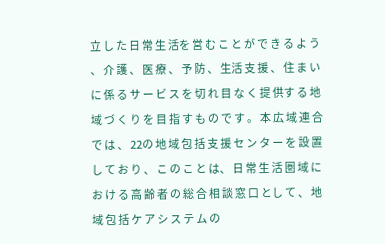立 し た 日 常 生 活を 営 む こ と が で き る よ う 、 介 護 、 医 療 、 予 防 、 生活 支 援 、 住 ま い に 係 る サ ー ビ ス を 切 れ 目 な く 提 供す る 地 域 づ く り を 目 指 す も の で す 。 本 広 域 連 合 で は 、 22の 地 域 包 括 支 援 セ ン タ ー を 設 置 し て お り 、 こ の こ と は、 日 常 生 活 圏 域 に お け る 高 齢 者 の 総 合 相 談 窓 口 とし て 、 地 域 包 括 ケ ア シ ス テ ム の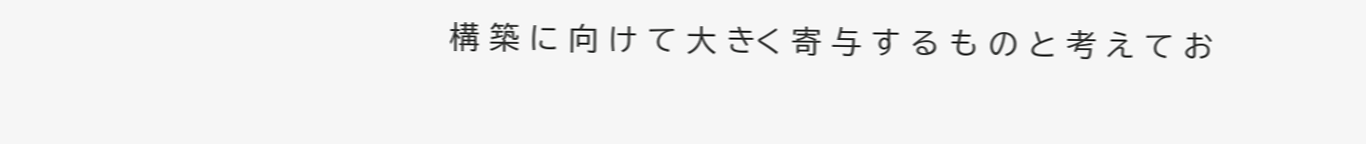構 築 に 向 け て 大 きく 寄 与 す る も の と 考 え て お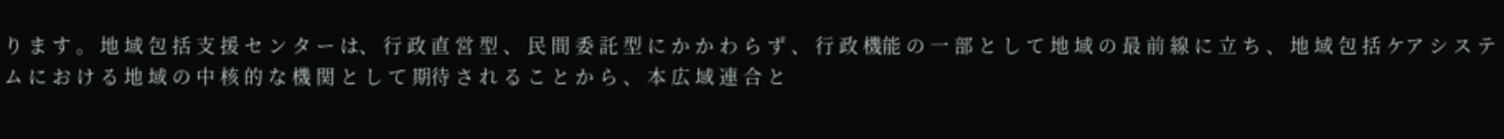り ま す 。 地 域 包 括 支 援 セ ン タ ー は、 行 政 直 営 型 、 民 間 委 託 型 に か か わ ら ず 、 行 政 機能 の 一 部 と し て 地 域 の 最 前 線 に 立 ち 、 地 域 包 括 ケア シ ス テ ム に お け る 地 域 の 中 核 的 な 機 関 と し て 期待 さ れ る こ と か ら 、 本 広 域 連 合 と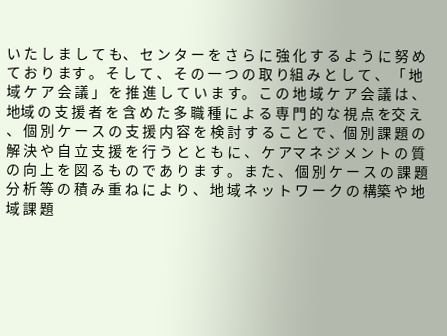い た し ま し て も、 セ ン タ ー を さ ら に 強 化 す る よ う に 努 め て お り ます 。 そ し て 、 そ の 一 つ の 取 り組 み と し て 、 「 地 域 ケ ア 会 議 」 を 推 進 し て い ま す。 こ の 地 域 ケ ア 会 議 は 、 地域 の 支 援 者 を 含 め た 多 職 種 に よ る 専 門 的 な 視 点 を交 え 、 個 別 ケ ー ス の 支 援 内 容 を 検 討 す る こ と で 、個 別 課 題 の 解 決 や 自 立 支 援 を 行 う と と も に 、 ケ アマ ネ ジ メ ン ト の 質 の 向 上 を 図 る も の で あ り ま す 。 ま た 、 個 別 ケ ー ス の 課 題分 析 等 の 積 み 重 ね に よ り 、 地 域 ネ ッ ト ワ ー ク の 構築 や 地 域 課 題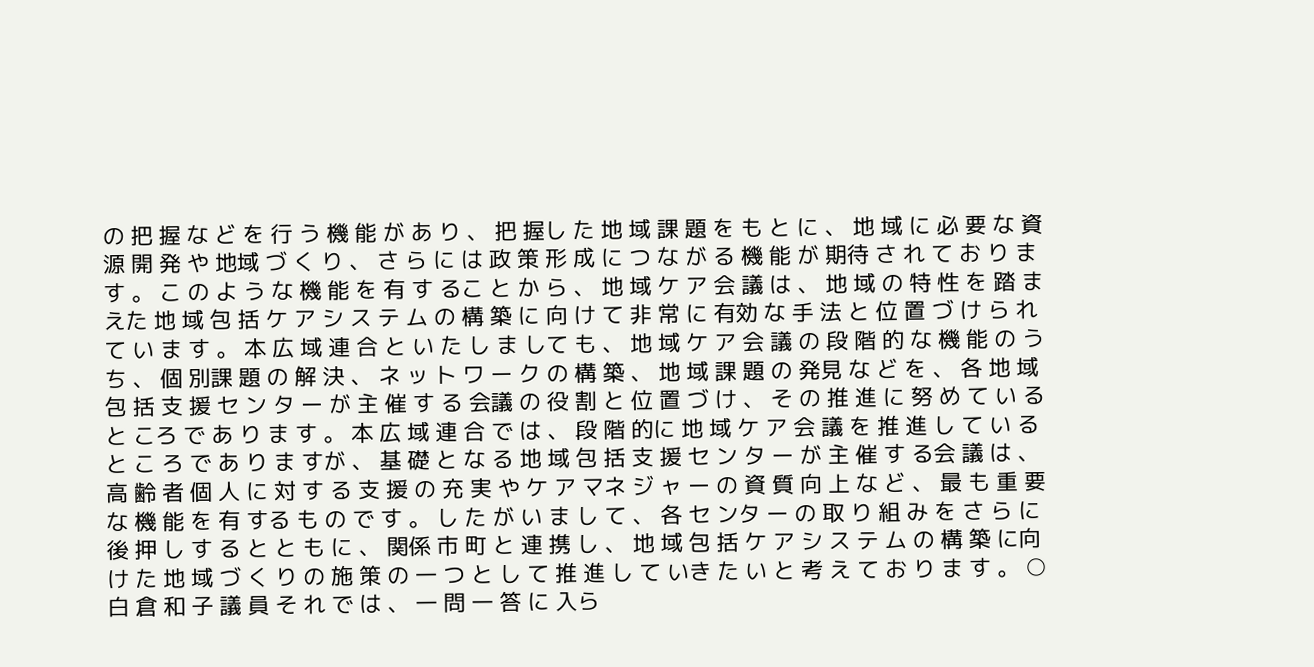の 把 握 な ど を 行 う 機 能 が あ り 、 把 握し た 地 域 課 題 を も と に 、 地 域 に 必 要 な 資 源 開 発 や 地域 づ く り 、 さ ら に は 政 策 形 成 に つ な が る 機 能 が 期待 さ れ て お り ま す 。 こ の よ う な 機 能 を 有 す るこ と か ら 、 地 域 ケ ア 会 議 は 、 地 域 の 特 性 を 踏 ま えた 地 域 包 括 ケ ア シ ス テ ム の 構 築 に 向 け て 非 常 に 有効 な 手 法 と 位 置 づ け ら れ て い ま す 。 本 広 域 連 合 と い た し ま して も 、 地 域 ケ ア 会 議 の 段 階 的 な 機 能 の う ち 、 個 別課 題 の 解 決 、 ネ ッ ト ワ ー ク の 構 築 、 地 域 課 題 の 発見 な ど を 、 各 地 域 包 括 支 援 セ ン タ ー が 主 催 す る 会議 の 役 割 と 位 置 づ け 、 そ の 推 進 に 努 め て い る と ころ で あ り ま す 。 本 広 域 連 合 で は 、 段 階 的に 地 域 ケ ア 会 議 を 推 進 し て い る と こ ろ で あ り ま すが 、 基 礎 と な る 地 域 包 括 支 援 セ ン タ ー が 主 催 す る会 議 は 、 高 齢 者 個 人 に 対 す る 支 援 の 充 実 や ケ ア マネ ジ ャ ー の 資 質 向 上 な ど 、 最 も 重 要 な 機 能 を 有 する も の で す 。 し た が い ま し て 、 各 セ ンタ ー の 取 り 組 み を さ ら に 後 押 し す る と と も に 、 関係 市 町 と 連 携 し 、 地 域 包 括 ケ ア シ ス テ ム の 構 築 に向 け た 地 域 づ く り の 施 策 の 一 つ と し て 推 進 し て いき た い と 考 え て お り ま す 。 ○ 白 倉 和 子 議 員 そ れ で は 、 一 問 一 答 に 入ら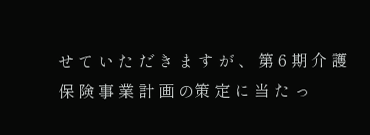せ て い た だ き ま す が 、 第 6 期 介 護 保 険 事 業 計 画 の策 定 に 当 た っ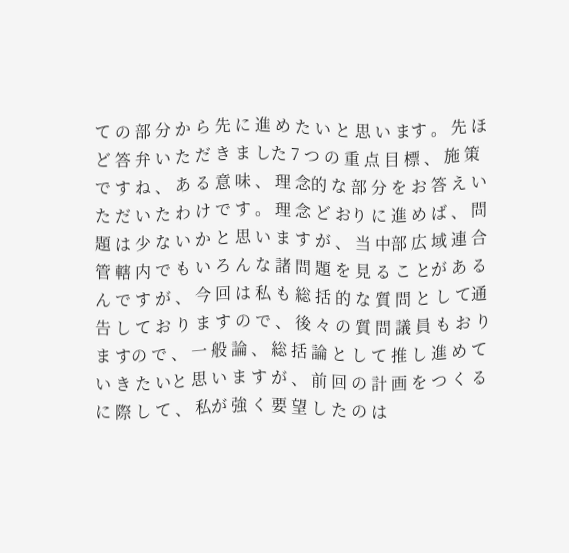て の 部 分 か ら 先 に 進 め た い と 思 い ます 。 先 ほ ど 答 弁 い た だ き ま した 7 つ の 重 点 目 標 、 施 策 で す ね 、 あ る 意 味 、 理 念的 な 部 分 を お 答 え い た だ い た わ け で す 。 理 念 ど おり に 進 め ば 、 問 題 は 少 な い か と 思 い ま す が 、 当 中部 広 域 連 合 管 轄 内 で も い ろ ん な 諸 問 題 を 見 る こ とが あ る ん で す が 、 今 回 は 私 も 総 括 的 な 質 問 と し て通 告 し て お り ま す の で 、 後 々 の 質 問 議 員 も お り ま すの で 、 一 般 論 、 総 括 論 と し て 推 し 進 め て い き た いと 思 い ま す が 、 前 回 の 計 画 を つ く る に 際 し て 、 私が 強 く 要 望 し た の は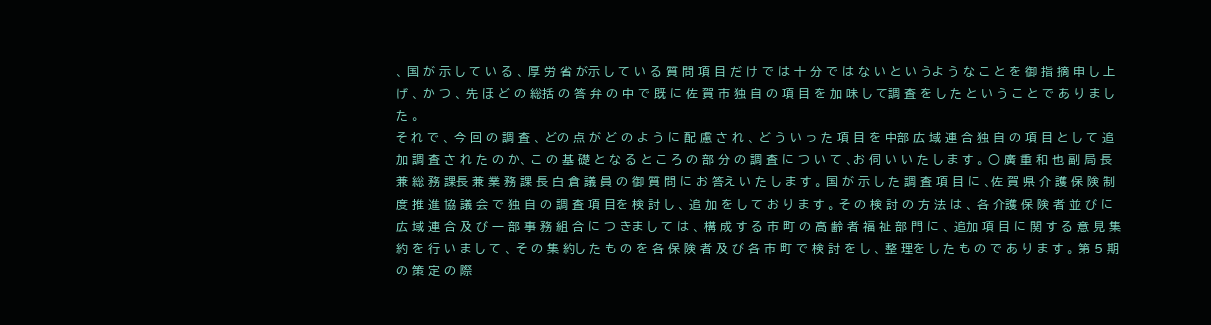、 国 が 示 し て い る 、 厚 労 省 が示 し て い る 質 問 項 目 だ け で は 十 分 で は な い と い うよ う な こ と を 御 指 摘 申 し 上 げ 、 か つ 、 先 ほ ど の 総括 の 答 弁 の 中 で 既 に 佐 賀 市 独 自 の 項 目 を 加 味 し て調 査 を し た と い う こ と で あ り ま し た 。
そ れ で 、 今 回 の 調 査 、 どの 点 が ど の よ う に 配 慮 さ れ 、 ど う い っ た 項 目 を 中部 広 域 連 合 独 自 の 項 目 と し て 追 加 調 査 さ れ た の か、 こ の 基 礎 と な る と こ ろ の 部 分 の 調 査 に つ い て 、お 伺 い い た し ま す 。 ○ 廣 重 和 也 副 局 長 兼 総 務 課長 兼 業 務 課 長 白 倉 議 員 の 御 質 問 に お 答え い た し ま す 。 国 が 示 し た 調 査 項 目 に 、佐 賀 県 介 護 保 険 制 度 推 進 協 議 会 で 独 自 の 調 査 項 目を 検 討 し 、 追 加 を し て お り ま す 。 そ の 検 討 の 方 法 は 、 各 介護 保 険 者 並 び に 広 域 連 合 及 び 一 部 事 務 組 合 に つ きま し て は 、 構 成 す る 市 町 の 高 齢 者 福 祉 部 門 に 、 追加 項 目 に 関 す る 意 見 集 約 を 行 い ま し て 、 そ の 集 約し た も の を 各 保 険 者 及 び 各 市 町 で 検 討 を し 、 整 理を し た も の で あ り ま す 。 第 5 期 の 策 定 の 際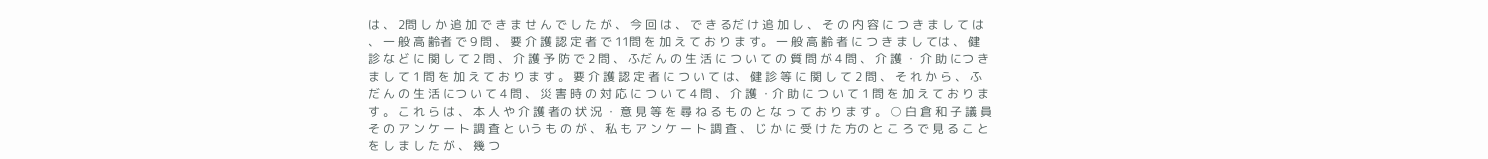は 、 2問 し か 追 加 で き ま せ ん で し た が 、 今 回 は 、 で き るだ け 追 加 し 、 そ の 内 容 に つ き ま し て は 、 一 般 高 齢者 で 9 問 、 要 介 護 認 定 者 で 11問 を 加 え て お り ま す。 一 般 高 齢 者 に つ き ま し ては 、 健 診 な ど に 関 し て 2 問 、 介 護 予 防 で 2 問 、 ふだ ん の 生 活 に つ い て の 質 問 が 4 問 、 介 護 ・ 介 助 につ き ま し て 1 問 を 加 え て お り ま す 。 要 介 護 認 定 者 に つ い て は、 健 診 等 に 関 し て 2 問 、 そ れ か ら 、 ふ だ ん の 生 活 につ い て 4 問 、 災 害 時 の 対 応 に つ い て 4 問 、 介 護 ・介 助 に つ い て 1 問 を 加 え て お り ま す 。 こ れ ら は 、 本 人 や 介 護 者の 状 況 ・ 意 見 等 を 尋 ね る も の と な っ て お り ま す 。 ○ 白 倉 和 子 議 員 そ の ア ン ケ ー ト 調 査 と いう も の が 、 私 も ア ン ケ ー ト 調 査 、 じ か に 受 け た 方の と こ ろ で 見 る こ と を し ま し た が 、 幾 つ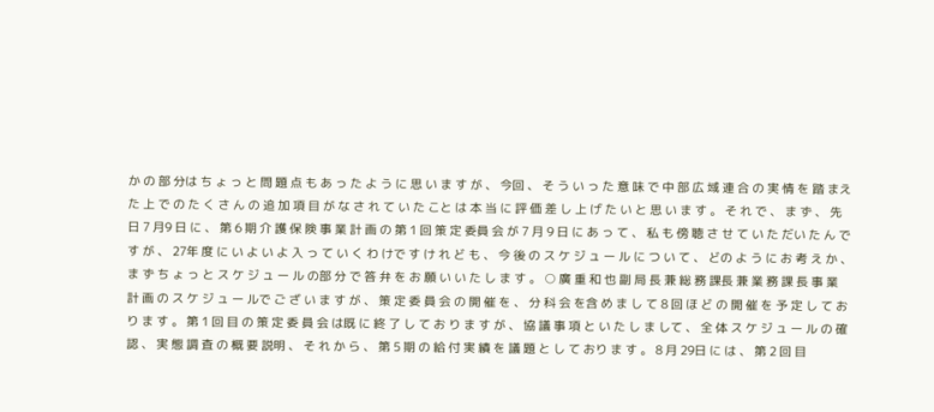か の 部 分は ち ょ っ と 問 題 点 も あ っ た よ う に 思 い ま す が 、 今回 、 そ う い っ た 意 味 で 中 部 広 域 連 合 の 実 情 を 踏 まえ た 上 で の た く さ ん の 追 加 項 目 が な さ れ て い た こと は 本 当 に 評 価 差 し 上 げ た い と 思 い ま す 。 そ れ で 、 ま ず 、 先 日 7 月9 日 に 、 第 6 期 介 護 保 険 事 業 計 画 の 第 1 回 策 定 委員 会 が 7 月 9 日 に あ っ て 、 私 も 傍 聴 さ せ て い た だい た ん で す が 、 27年 度 に い よ い よ 入 っ て い く わ けで す け れ ど も 、 今 後 の ス ケ ジ ュ ー ル に つ い て 、 どの よ う に お 考 え か 、 ま ず ち ょ っ と ス ケ ジ ュ ー ル の部 分 で 答 弁 を お 願 い い た し ま す 。 ○ 廣 重 和 也 副 局 長 兼 総 務 課長 兼 業 務 課 長 事 業 計 画 の ス ケ ジ ュ ー ルで ご ざ い ま す が 、 策 定 委 員 会 の 開 催 を 、 分 科 会 を含 め ま し て 8 回 ほ ど の 開 催 を 予 定 し て お り ま す 。 第 1 回 目 の 策 定 委 員 会 は既 に 終 了 し て お り ま す が 、 協 議 事 項 と い た し ま して 、 全 体 ス ケ ジ ュ ー ル の 確 認 、 実 態 調 査 の 概 要 説明 、 そ れ か ら 、 第 5 期 の 給 付 実 績 を 議 題 と し て おり ま す 。 8 月 29日 に は 、 第 2 回 目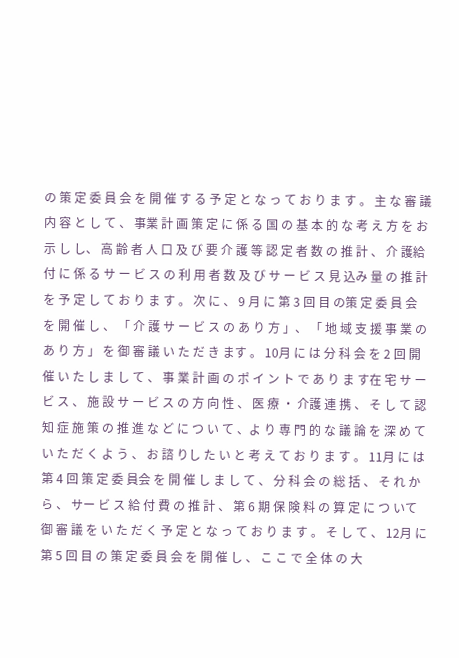の 策 定 委 員 会 を 開 催 す る 予 定 と な っ て お り ま す 。 主 な 審 議 内 容 と し て 、 事業 計 画 策 定 に 係 る 国 の 基 本 的 な 考 え 方 を お 示 し し、 高 齢 者 人 口 及 び 要 介 護 等 認 定 者 数 の 推 計 、 介 護給 付 に 係 る サ ー ビ ス の 利 用 者 数 及 び サ ー ビ ス 見 込み 量 の 推 計 を 予 定 し て お り ま す 。 次 に 、 9 月 に 第 3 回 目 の策 定 委 員 会 を 開 催 し 、 「 介 護 サ ー ビ ス の あ り 方 」、 「 地 域 支 援 事 業 の あ り 方 」 を 御 審 議 い た だ き ます 。 10月 に は 分 科 会 を 2 回 開催 い た し ま し て 、 事 業 計 画 の ポ イ ン ト で あ り ま す在 宅 サ ー ビ ス 、 施 設 サ ー ビ ス の 方 向 性 、 医 療 ・ 介護 連 携 、 そ し て 認 知 症 施 策 の 推 進 な ど に つ い て 、よ り 専 門 的 な 議 論 を 深 め て い た だ く よ う 、 お 諮 りし た い と 考 え て お り ま す 。 11月 に は 第 4 回 策 定 委 員会 を 開 催 し ま し て 、 分 科 会 の 総 括 、 そ れ か ら 、 サー ビ ス 給 付 費 の 推 計 、 第 6 期 保 険 料 の 算 定 に つ いて 御 審 議 を い た だ く 予 定 と な っ て お り ま す 。 そ し て 、 12月 に 第 5 回 目 の 策 定 委 員 会 を 開 催 し 、 こ こ で 全 体 の 大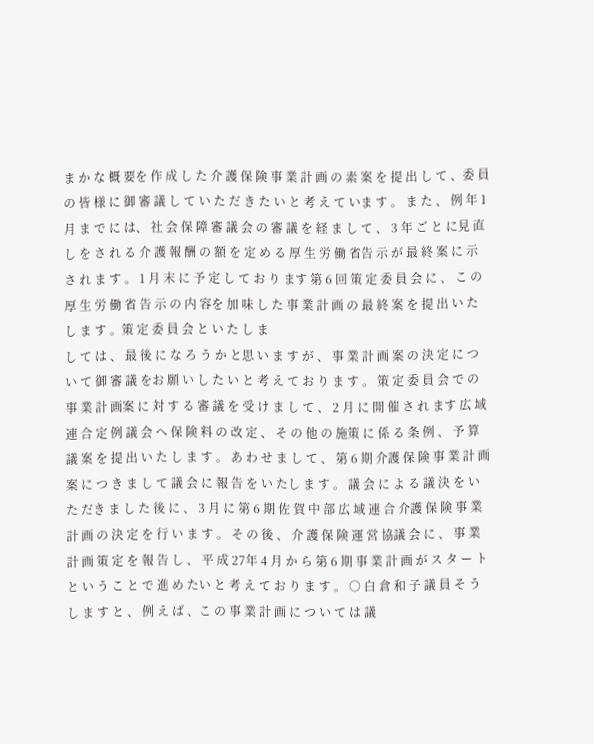ま か な 概 要を 作 成 し た 介 護 保 険 事 業 計 画 の 素 案 を 提 出 し て 、委 員 の 皆 様 に 御 審 議 し て い た だ き た い と 考 え て いま す 。 ま た 、 例 年 1 月 ま で に は、 社 会 保 障 審 議 会 の 審 議 を 経 ま し て 、 3 年 ご と に見 直 し を さ れ る 介 護 報 酬 の 額 を 定 め る 厚 生 労 働 省告 示 が 最 終 案 に 示 さ れ ま す 。 1 月 末 に 予 定 し て お り ます 第 6 回 策 定 委 員 会 に 、 こ の 厚 生 労 働 省 告 示 の 内 容を 加 味 し た 事 業 計 画 の 最 終 案 を 提 出 い た し ま す 。策 定 委 員 会 と い た し ま
し て は 、 最 後 に な ろ う か と思 い ま す が 、 事 業 計 画 案 の 決 定 に つ い て 御 審 議 をお 願 い し た い と 考 え て お り ま す 。 策 定 委 員 会 で の 事 業 計 画案 に 対 す る 審 議 を 受 け ま し て 、 2 月 に 開 催 さ れ ます 広 域 連 合 定 例 議 会 へ 保 険 料 の 改 定 、 そ の 他 の 施策 に 係 る 条 例 、 予 算 議 案 を 提 出 い た し ま す 。 あ わ せ ま し て 、 第 6 期 介護 保 険 事 業 計 画 案 に つ き ま し て 議 会 に 報 告 を い たし ま す 。 議 会 に よ る 議 決 を い た だき ま し た 後 に 、 3 月 に 第 6 期 佐 賀 中 部 広 域 連 合 介護 保 険 事 業 計 画 の 決 定 を 行 い ま す 。 そ の 後 、 介 護 保 険 運 営 協議 会 に 、 事 業 計 画 策 定 を 報 告 し 、 平 成 27年 4 月 か ら 第 6 期 事 業 計 画 が ス タ ー ト と い う こ と で 進 め たい と 考 え て お り ま す 。 ○ 白 倉 和 子 議 員 そ う し ま す と 、 例 え ば 、こ の 事 業 計 画 に つ い て は 議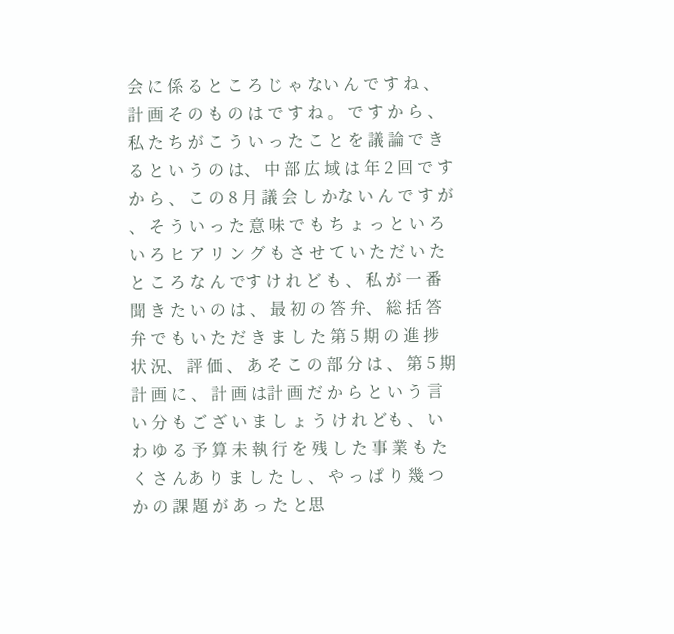会 に 係 る と こ ろ じ ゃ ない ん で す ね 、 計 画 そ の も の は で す ね 。 で す か ら 、私 た ち が こ う い っ た こ と を 議 論 で き る と い う の は、 中 部 広 域 は 年 2 回 で す か ら 、 こ の 8 月 議 会 し かな い ん で す が 、 そ う い っ た 意 味 で も ち ょ っ と い ろい ろ ヒ ア リ ン グ も さ せ て い た だ い た と こ ろ な ん です け れ ど も 、 私 が 一 番 聞 き た い の は 、 最 初 の 答 弁、 総 括 答 弁 で も い た だ き ま し た 第 5 期 の 進 捗 状 況、 評 価 、 あ そ こ の 部 分 は 、 第 5 期 計 画 に 、 計 画 は計 画 だ か ら と い う 言 い 分 も ご ざ い ま し ょ う け れ ども 、 い わ ゆ る 予 算 未 執 行 を 残 し た 事 業 も た く さ んあ り ま し た し 、 や っ ぱ り 幾 つ か の 課 題 が あ っ た と思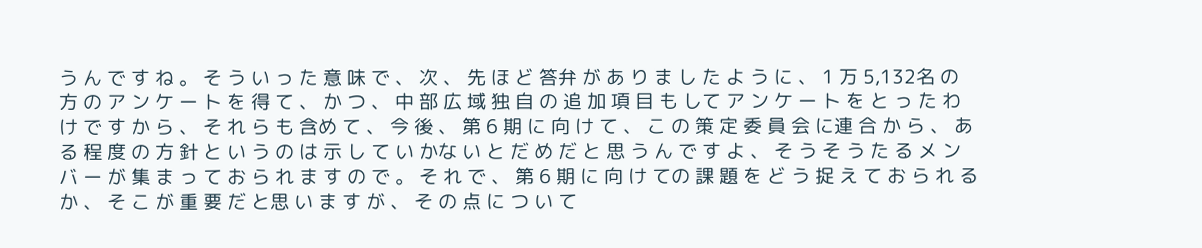う ん で す ね 。 そ う い っ た 意 味 で 、 次 、 先 ほ ど 答弁 が あ り ま し た よ う に 、 1 万 5,132名 の 方 の ア ン ケ ー ト を 得 て 、 か つ 、 中 部 広 域 独 自 の 追 加 項 目 も して ア ン ケ ー ト を と っ た わ け で す か ら 、 そ れ ら も 含め て 、 今 後 、 第 6 期 に 向 け て 、 こ の 策 定 委 員 会 に連 合 か ら 、 あ る 程 度 の 方 針 と い う の は 示 し て い かな い と だ め だ と 思 う ん で す よ 、 そ う そ う た る メ ンバ ー が 集 ま っ て お ら れ ま す の で 。 そ れ で 、 第 6 期 に 向 け ての 課 題 を ど う 捉 え て お ら れ る か 、 そ こ が 重 要 だ と思 い ま す が 、 そ の 点 に つ い て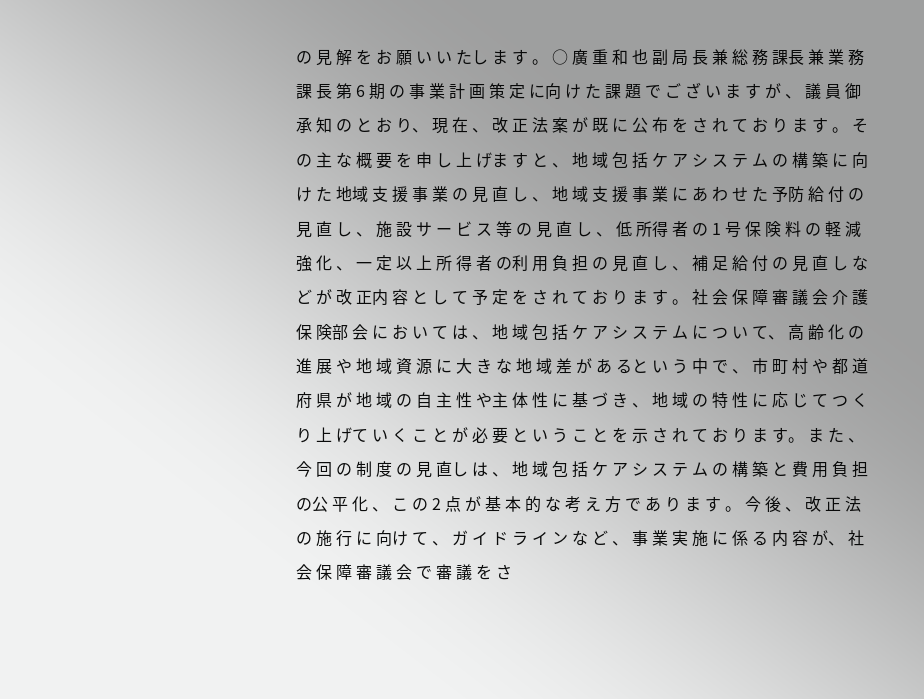の 見 解 を お 願 い い たし ま す 。 ○ 廣 重 和 也 副 局 長 兼 総 務 課長 兼 業 務 課 長 第 6 期 の 事 業 計 画 策 定 に向 け た 課 題 で ご ざ い ま す が 、 議 員 御 承 知 の と お り、 現 在 、 改 正 法 案 が 既 に 公 布 を さ れ て お り ま す 。 そ の 主 な 概 要 を 申 し 上 げま す と 、 地 域 包 括 ケ ア シ ス テ ム の 構 築 に 向 け た 地域 支 援 事 業 の 見 直 し 、 地 域 支 援 事 業 に あ わ せ た 予防 給 付 の 見 直 し 、 施 設 サ ー ビ ス 等 の 見 直 し 、 低 所得 者 の 1 号 保 険 料 の 軽 減 強 化 、 一 定 以 上 所 得 者 の利 用 負 担 の 見 直 し 、 補 足 給 付 の 見 直 し な ど が 改 正内 容 と し て 予 定 を さ れ て お り ま す 。 社 会 保 障 審 議 会 介 護 保 険部 会 に お い て は 、 地 域 包 括 ケ ア シ ス テ ム に つ い て、 高 齢 化 の 進 展 や 地 域 資 源 に 大 き な 地 域 差 が あ ると い う 中 で 、 市 町 村 や 都 道 府 県 が 地 域 の 自 主 性 や主 体 性 に 基 づ き 、 地 域 の 特 性 に 応 じ て つ く り 上 げて い く こ と が 必 要 と い う こ と を 示 さ れ て お り ま す。 ま た 、 今 回 の 制 度 の 見 直し は 、 地 域 包 括 ケ ア シ ス テ ム の 構 築 と 費 用 負 担 の公 平 化 、 こ の 2 点 が 基 本 的 な 考 え 方 で あ り ま す 。 今 後 、 改 正 法 の 施 行 に 向け て 、 ガ イ ド ラ イ ン な ど 、 事 業 実 施 に 係 る 内 容 が、 社 会 保 障 審 議 会 で 審 議 を さ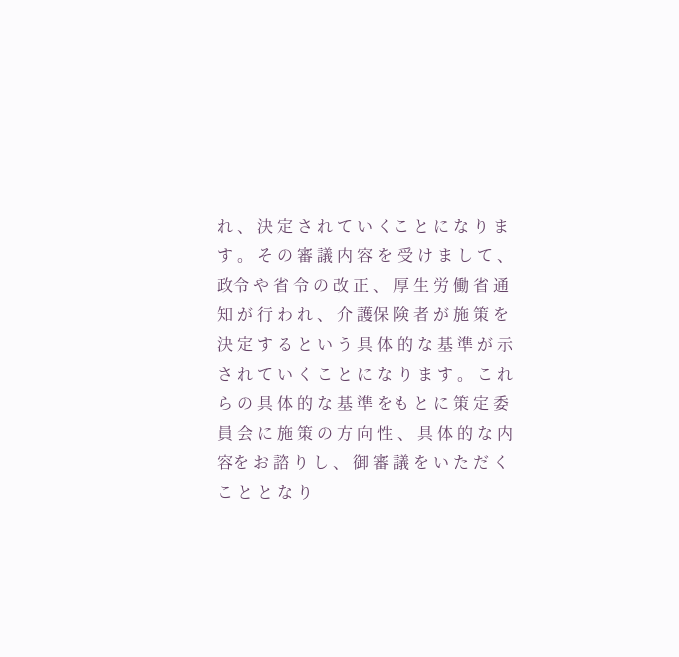れ 、 決 定 さ れ て い くこ と に な り ま す 。 そ の 審 議 内 容 を 受 け ま し て 、 政令 や 省 令 の 改 正 、 厚 生 労 働 省 通 知 が 行 わ れ 、 介 護保 険 者 が 施 策 を 決 定 す る と い う 具 体 的 な 基 準 が 示さ れ て い く こ と に な り ま す 。 こ れ ら の 具 体 的 な 基 準 をも と に 策 定 委 員 会 に 施 策 の 方 向 性 、 具 体 的 な 内 容を お 諮 り し 、 御 審 議 を い た だ く こ と と な り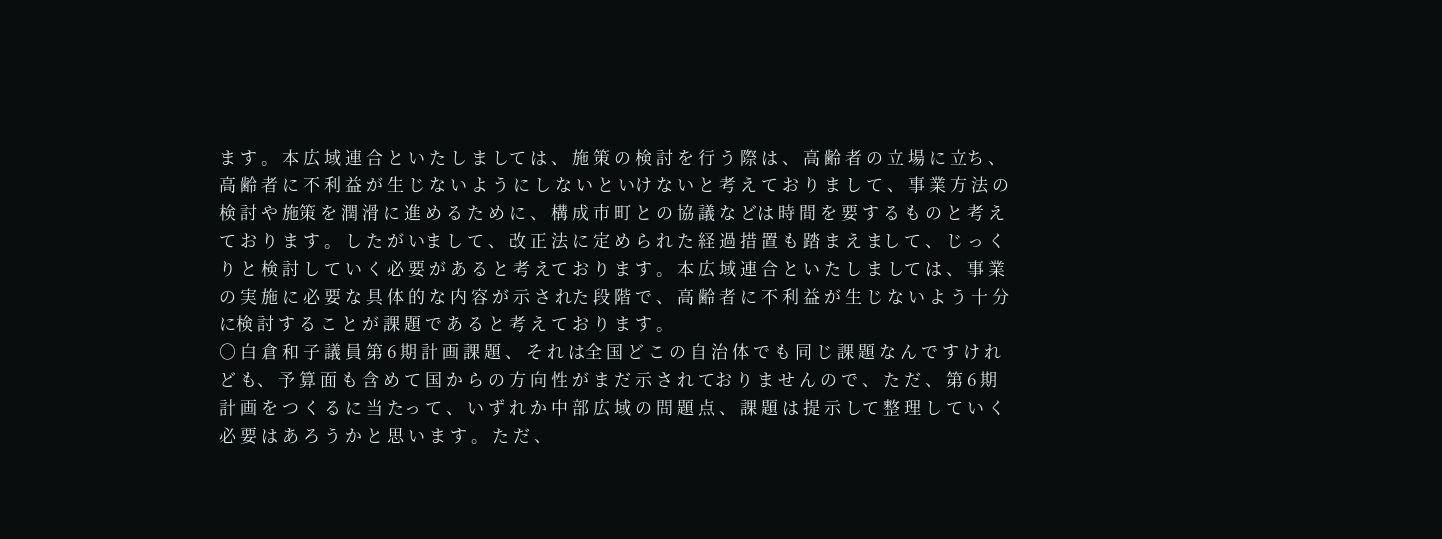ま す 。 本 広 域 連 合 と い た し ま して は 、 施 策 の 検 討 を 行 う 際 は 、 高 齢 者 の 立 場 に 立ち 、 高 齢 者 に 不 利 益 が 生 じ な い よ う に し な い と いけ な い と 考 え て お り ま し て 、 事 業 方 法 の 検 討 や 施策 を 潤 滑 に 進 め る た め に 、 構 成 市 町 と の 協 議 な どは 時 間 を 要 す る も の と 考 え て お り ま す 。 し た が いま し て 、 改 正 法 に 定 め ら れ た 経 過 措 置 も 踏 ま え まし て 、 じ っ く り と 検 討 し て い く 必 要 が あ る と 考 えて お り ま す 。 本 広 域 連 合 と い た し ま して は 、 事 業 の 実 施 に 必 要 な 具 体 的 な 内 容 が 示 さ れた 段 階 で 、 高 齢 者 に 不 利 益 が 生 じ な い よ う 十 分 に検 討 す る こ と が 課 題 で あ る と 考 え て お り ま す 。
○ 白 倉 和 子 議 員 第 6 期 計 画 課 題 、 そ れ は全 国 ど こ の 自 治 体 で も 同 じ 課 題 な ん で す け れ ど も、 予 算 面 も 含 め て 国 か ら の 方 向 性 が ま だ 示 さ れ てお り ま せ ん の で 、 た だ 、 第 6 期 計 画 を つ く る に 当 たっ て 、 い ず れ か 中 部 広 域 の 問 題 点 、 課 題 は 提 示 して 整 理 し て い く 必 要 は あ ろ う か と 思 い ま す 。 た だ 、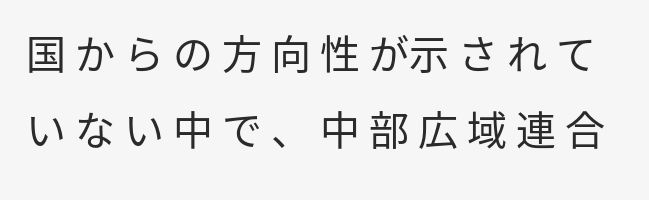国 か ら の 方 向 性 が示 さ れ て い な い 中 で 、 中 部 広 域 連 合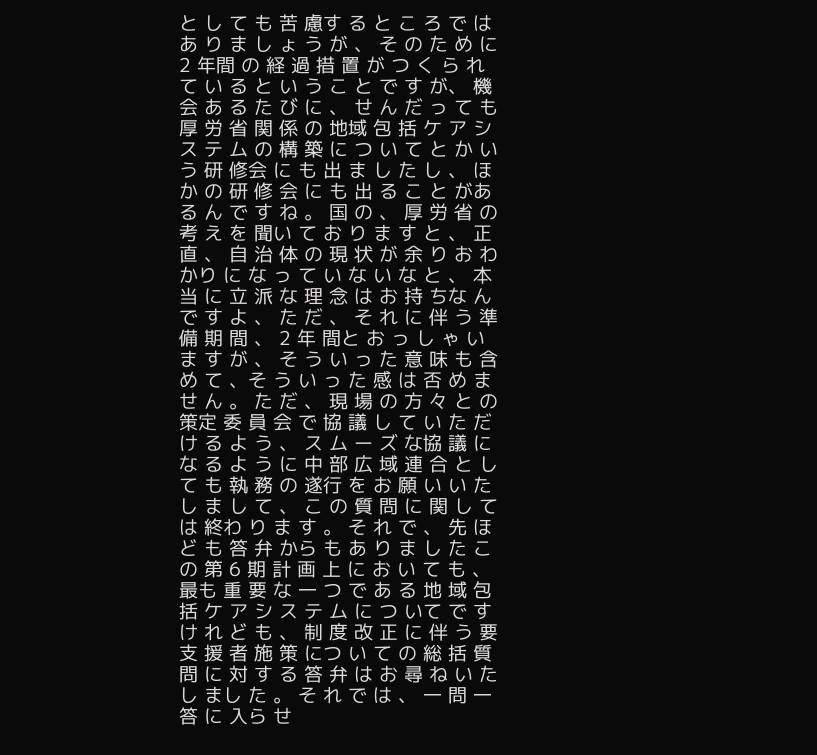と し て も 苦 慮す る と こ ろ で は あ り ま し ょ う が 、 そ の た め に 2 年間 の 経 過 措 置 が つ く ら れ て い る と い う こ と で す が、 機 会 あ る た び に 、 せ ん だ っ て も 厚 労 省 関 係 の 地域 包 括 ケ ア シ ス テ ム の 構 築 に つ い て と か い う 研 修会 に も 出 ま し た し 、 ほ か の 研 修 会 に も 出 る こ と があ る ん で す ね 。 国 の 、 厚 労 省 の 考 え を 聞い て お り ま す と 、 正 直 、 自 治 体 の 現 状 が 余 り お わ かり に な っ て い な い な と 、 本 当 に 立 派 な 理 念 は お 持 ちな ん で す よ 、 た だ 、 そ れ に 伴 う 準 備 期 間 、 2 年 間と お っ し ゃ い ま す が 、 そ う い っ た 意 味 も 含 め て 、そ う い っ た 感 は 否 め ま せ ん 。 た だ 、 現 場 の 方 々 と の 策定 委 員 会 で 協 議 し て い た だ け る よ う 、 ス ム ー ズ な協 議 に な る よ う に 中 部 広 域 連 合 と し て も 執 務 の 遂行 を お 願 い い た し ま し て 、 こ の 質 問 に 関 し て は 終わ り ま す 。 そ れ で 、 先 ほ ど も 答 弁 から も あ り ま し た こ の 第 6 期 計 画 上 に お い て も 、 最も 重 要 な 一 つ で あ る 地 域 包 括 ケ ア シ ス テ ム に つ いて で す け れ ど も 、 制 度 改 正 に 伴 う 要 支 援 者 施 策 につ い て の 総 括 質 問 に 対 す る 答 弁 は お 尋 ね い た し まし た 。 そ れ で は 、 一 問 一 答 に 入ら せ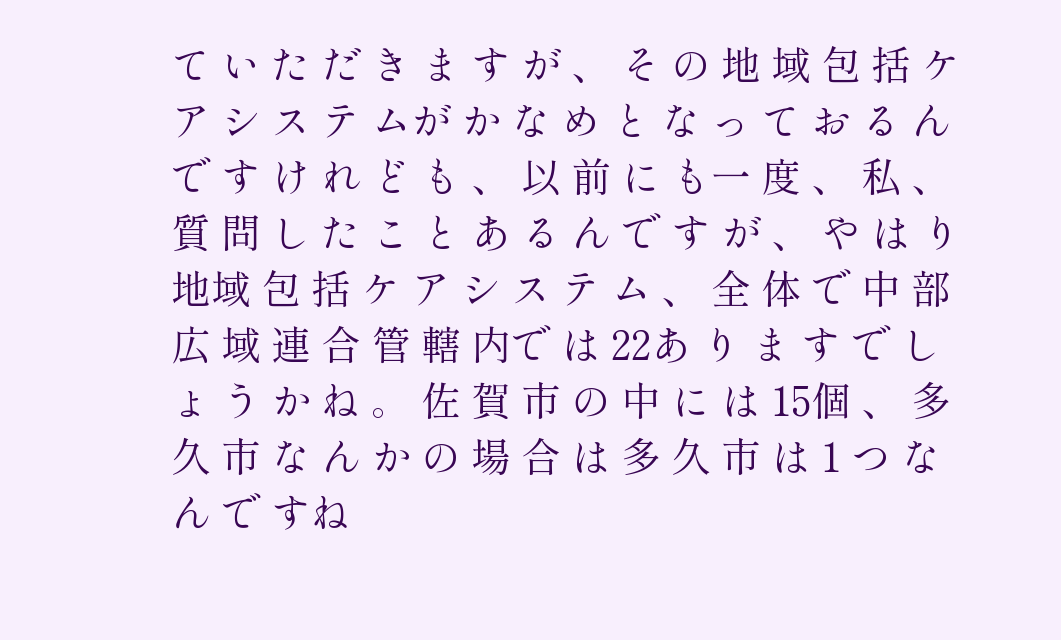て い た だ き ま す が 、 そ の 地 域 包 括 ケ ア シ ス テ ムが か な め と な っ て お る ん で す け れ ど も 、 以 前 に も一 度 、 私 、 質 問 し た こ と あ る ん で す が 、 や は り 地域 包 括 ケ ア シ ス テ ム 、 全 体 で 中 部 広 域 連 合 管 轄 内で は 22あ り ま す で し ょ う か ね 。 佐 賀 市 の 中 に は 15個 、 多 久 市 な ん か の 場 合 は 多 久 市 は 1 つ な ん で すね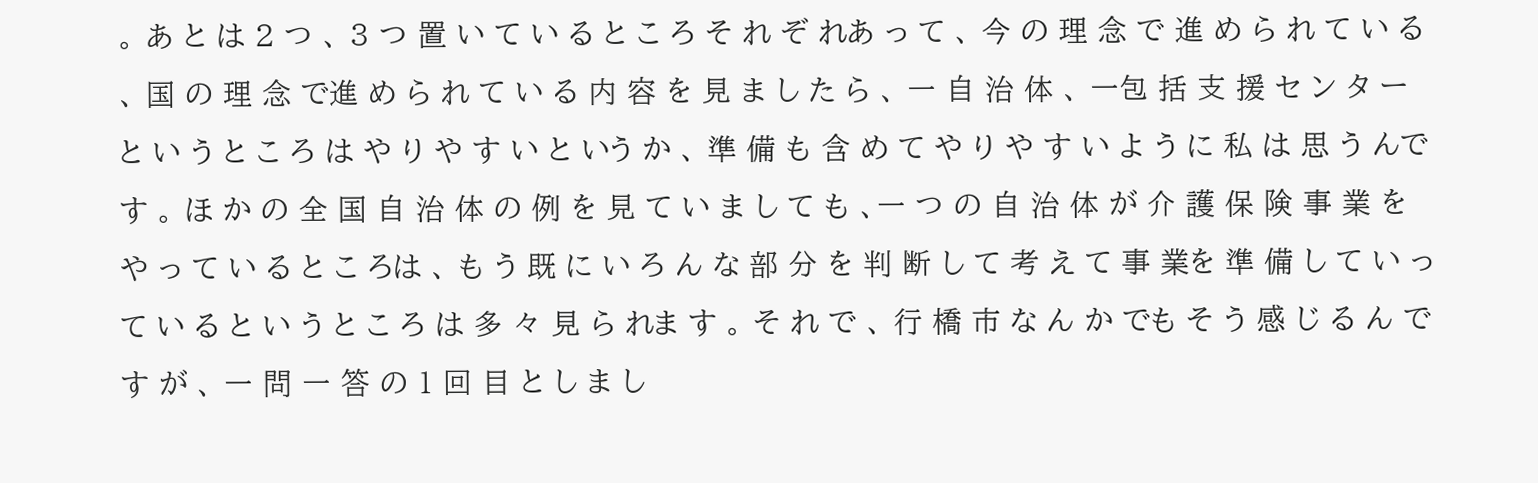。 あ と は 2 つ 、 3 つ 置 い て い る と こ ろ そ れ ぞ れあ っ て 、 今 の 理 念 で 進 め ら れ て い る 、 国 の 理 念 で進 め ら れ て い る 内 容 を 見 ま し た ら 、 一 自 治 体 、 一包 括 支 援 セ ン タ ー と い う と こ ろ は や り や す い と いう か 、 準 備 も 含 め て や り や す い よ う に 私 は 思 う んで す 。 ほ か の 全 国 自 治 体 の 例 を 見 て い ま し て も 、一 つ の 自 治 体 が 介 護 保 険 事 業 を や っ て い る と こ ろは 、 も う 既 に い ろ ん な 部 分 を 判 断 し て 考 え て 事 業を 準 備 し て い っ て い る と い う と こ ろ は 多 々 見 ら れま す 。 そ れ で 、 行 橋 市 な ん か でも そ う 感 じ る ん で す が 、 一 問 一 答 の 1 回 目 と し ま し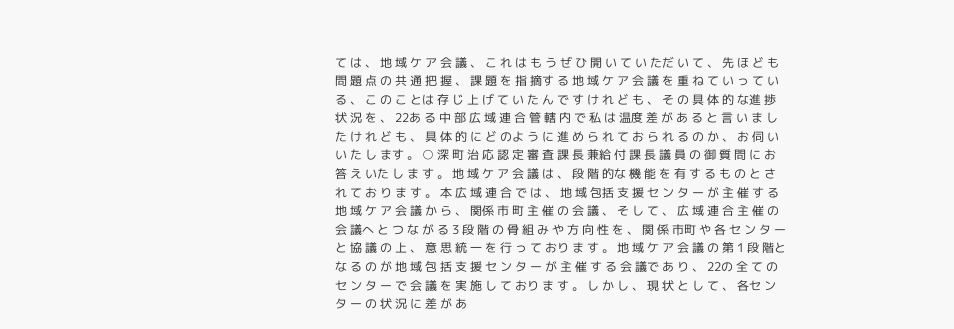て は 、 地 域 ケ ア 会 議 、 こ れ は も う ぜ ひ 開 い て い ただ い て 、 先 ほ ど も 問 題 点 の 共 通 把 握 、 課 題 を 指 摘す る 地 域 ケ ア 会 議 を 重 ね て い っ て い る 、 こ の こ とは 存 じ 上 げ て い た ん で す け れ ど も 、 そ の 具 体 的 な進 捗 状 況 を 、 22あ る 中 部 広 域 連 合 管 轄 内 で 私 は 温度 差 が あ る と 言 い ま し た け れ ど も 、 具 体 的 に ど のよ う に 進 め ら れ て お ら れ る の か 、 お 伺 い い た し ます 。 ○ 深 町 治 応 認 定 審 査 課 長 兼給 付 課 長 議 員 の 御 質 問 に お 答 え いた し ま す 。 地 域 ケ ア 会 議 は 、 段 階 的な 機 能 を 有 す る も の と さ れ て お り ま す 。 本 広 域 連 合 で は 、 地 域 包括 支 援 セ ン タ ー が 主 催 す る 地 域 ケ ア 会 議 か ら 、 関係 市 町 主 催 の 会 議 、 そ し て 、 広 域 連 合 主 催 の 会 議へ と つ な が る 3 段 階 の 骨 組 み や 方 向 性 を 、 関 係 市町 や 各 セ ン タ ー と 協 議 の 上 、 意 思 統 一 を 行 っ て おり ま す 。 地 域 ケ ア 会 議 の 第 1 段 階と な る の が 地 域 包 括 支 援 セ ン タ ー が 主 催 す る 会 議で あ り 、 22の 全 て の セ ン タ ー で 会 議 を 実 施 し て おり ま す 。 し か し 、 現 状 と し て 、 各セ ン タ ー の 状 況 に 差 が あ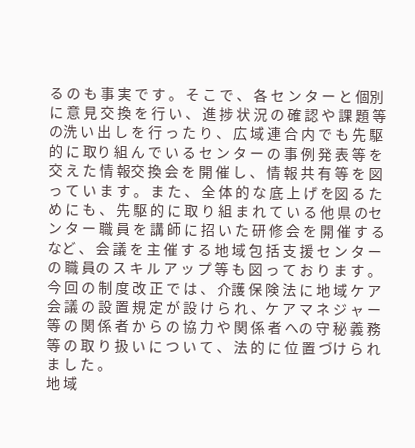る の も 事 実 で す 。 そ こ で 、 各 セ ン タ ー と 個別 に 意 見 交 換 を 行 い 、 進 捗 状 況 の 確 認 や 課 題 等 の洗 い 出 し を 行 っ た り 、 広 域 連 合 内 で も 先 駆 的 に 取り 組 ん で い る セ ン タ ー の 事 例 発 表 等 を 交 え た 情 報交 換 会 を 開 催 し 、 情 報 共 有 等 を 図 っ て い ま す 。 ま た 、 全 体 的 な 底 上 げ を図 る た め に も 、 先 駆 的 に 取 り 組 ま れ て い る 他 県 のセ ン タ ー 職 員 を 講 師 に 招 い た 研 修 会 を 開 催 す る など 、 会 議 を 主 催 す る 地 域 包 括 支 援 セ ン タ ー の 職 員の ス キ ル ア ッ プ 等 も 図 っ て お り ま す 。 今 回 の 制 度 改 正 で は 、 介護 保 険 法 に 地 域 ケ ア 会 議 の 設 置 規 定 が 設 け ら れ 、ケ ア マ ネ ジ ャ ー 等 の 関 係 者 か ら の 協 力 や 関 係 者 への 守 秘 義 務 等 の 取 り 扱 い に つ い て 、 法 的 に 位 置 づけ ら れ ま し た 。
地 域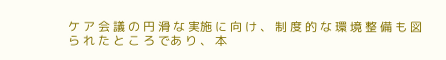ケ ア 会 議 の 円 滑 な 実施 に 向 け 、 制 度 的 な 環 境 整 備 も 図 ら れ た と こ ろ であ り 、 本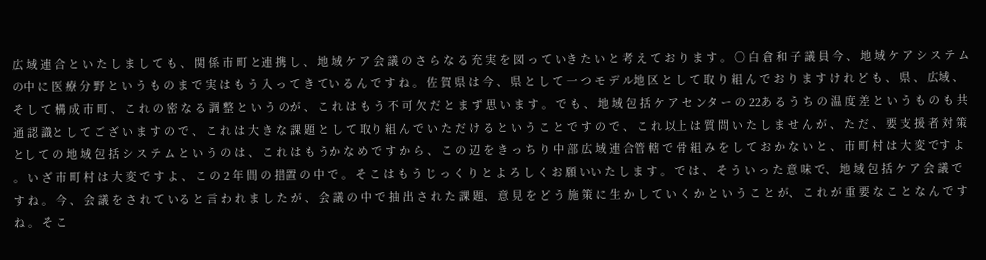広 域 連 合 と い た し ま し て も 、 関 係 市 町 と連 携 し 、 地 域 ケ ア 会 議 の さ ら な る 充 実 を 図 っ て いき た い と 考 え て お り ま す 。 ○ 白 倉 和 子 議 員 今 、 地 域 ケ ア シ ス テ ム の中 に 医 療 分 野 と い う も の ま で 実 は も う 入 っ て き てい る ん で す ね 。 佐 賀 県 は 今 、 県 と し て 一 つ モ デ ル地 区 と し て 取 り 組 ん で お り ま す け れ ど も 、 県 、 広域 、 そ し て 構 成 市 町 、 こ れ の 密 な る 調 整 と い う のが 、 こ れ は も う 不 可 欠 だ と ま ず 思 い ま す 。 で も 、 地 域 包 括 ケ ア セ ンタ ー の 22あ る う ち の 温 度 差 と い う も の も 共 通 認 識と し て ご ざ い ま す の で 、 こ れ は 大 き な 課 題 と し て 取り 組 ん で い た だ け る と い う こ と で す の で 、 こ れ 以上 は 質 問 い た し ま せ ん が 、 た だ 、 要 支 援 者 対 策 とし て の 地 域 包 括 シ ス テ ム と い う の は 、 こ れ は も うか な め で す か ら 、 こ の 辺 を き っ ち り 中 部 広 域 連 合管 轄 で 骨 組 み を し て お か な い と 、 市 町 村 は 大 変 です よ 。 い ざ 市 町 村 は 大 変 で す よ 、 こ の 2 年 間 の 措置 の 中 で 。 そ こ は も う じ っ く り と よ ろ し く お 願 いい た し ま す 。 で は 、 そ う い っ た 意 味 で、 地 域 包 括 ケ ア 会 議 で す ね 。 今 、 会 議 を さ れ て いる と 言 わ れ ま し た が 、 会 議 の 中 で 抽 出 さ れ た 課 題、 意 見 を ど う 施 策 に 生 か し て い く か と い う こ と が、 こ れ が 重 要 な こ と な ん で す ね 。 そ こ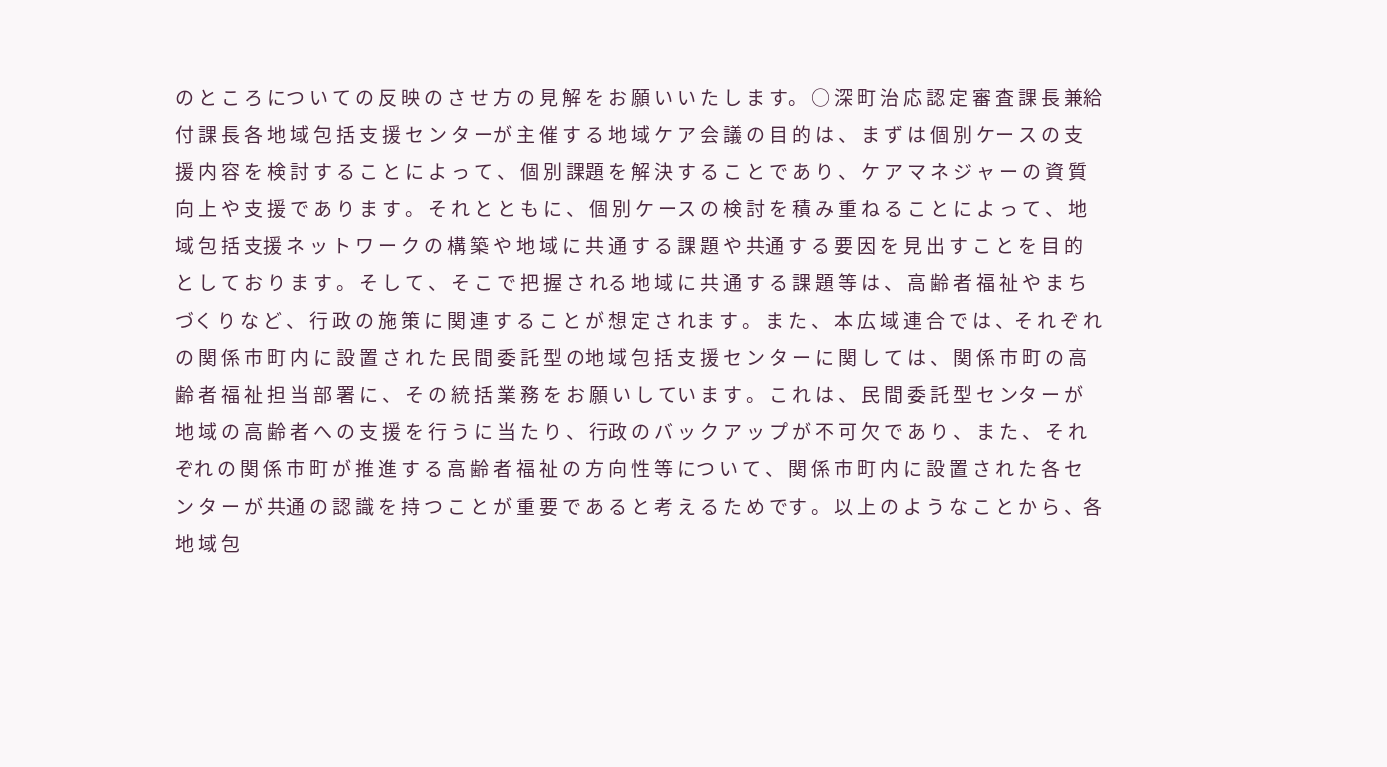の と こ ろ につ い て の 反 映 の さ せ 方 の 見 解 を お 願 い い た し ま す。 ○ 深 町 治 応 認 定 審 査 課 長 兼給 付 課 長 各 地 域 包 括 支 援 セ ン タ ーが 主 催 す る 地 域 ケ ア 会 議 の 目 的 は 、 ま ず は 個 別 ケー ス の 支 援 内 容 を 検 討 す る こ と に よ っ て 、 個 別 課題 を 解 決 す る こ と で あ り 、 ケ ア マ ネ ジ ャ ー の 資 質向 上 や 支 援 で あ り ま す 。 そ れ と と も に 、 個 別 ケ ース の 検 討 を 積 み 重 ね る こ と に よ っ て 、 地 域 包 括 支援 ネ ッ ト ワ ー ク の 構 築 や 地 域 に 共 通 す る 課 題 や 共通 す る 要 因 を 見 出 す こ と を 目 的 と し て お り ま す 。 そ し て 、 そ こ で 把 握 さ れる 地 域 に 共 通 す る 課 題 等 は 、 高 齢 者 福 祉 や ま ち づく り な ど 、 行 政 の 施 策 に 関 連 す る こ と が 想 定 さ れま す 。 ま た 、 本 広 域 連 合 で は 、そ れ ぞ れ の 関 係 市 町 内 に 設 置 さ れ た 民 間 委 託 型 の地 域 包 括 支 援 セ ン タ ー に 関 し て は 、 関 係 市 町 の 高齢 者 福 祉 担 当 部 署 に 、 そ の 統 括 業 務 を お 願 い し てい ま す 。 こ れ は 、 民 間 委 託 型 セ ンタ ー が 地 域 の 高 齢 者 へ の 支 援 を 行 う に 当 た り 、 行政 の バ ッ ク ア ッ プ が 不 可 欠 で あ り 、 ま た 、 そ れ ぞれ の 関 係 市 町 が 推 進 す る 高 齢 者 福 祉 の 方 向 性 等 につ い て 、 関 係 市 町 内 に 設 置 さ れ た 各 セ ン タ ー が 共通 の 認 識 を 持 つ こ と が 重 要 で あ る と 考 え る た め です 。 以 上 の よ う な こ と か ら 、各 地 域 包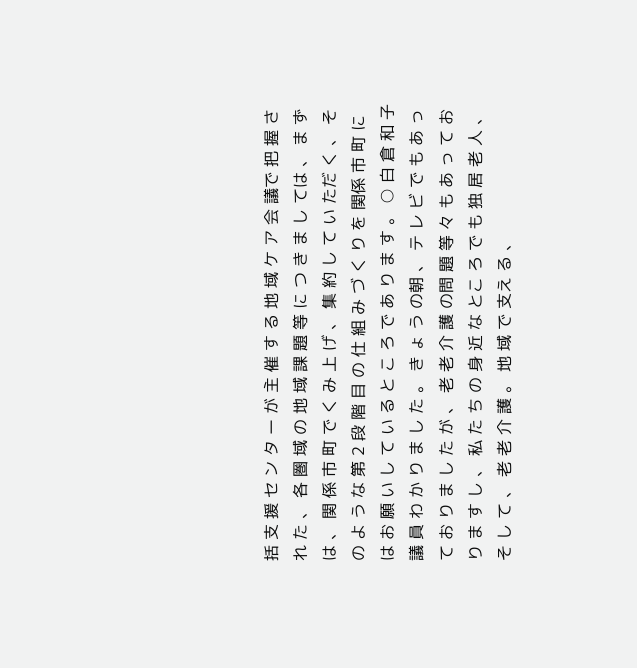括 支 援 セ ン タ ー が 主 催 す る 地 域 ケ ア 会 議で 把 握 さ れ た 、 各 圏 域 の 地 域 課 題 等 に つ き ま し ては 、 ま ず は 、 関 係 市 町 で く み 上 げ 、 集 約 し て い ただ く 、 そ の よ う な 第 2 段 階 目 の 仕 組 み づ く り を 関係 市 町 に は お 願 い し て い る と こ ろ で あ り ま す 。 ○ 白 倉 和 子 議 員 わ か り ま し た 。 き ょ う の朝 、 テ レ ビ で も あ っ て お り ま し た が 、 老 老 介 護 の問 題 等 々 も あ っ て お り ま す し 、 私 た ち の 身 近 な とこ ろ で も 独 居 老 人 、 そ し て 、 老 老 介 護 。 地 域 で 支え る 、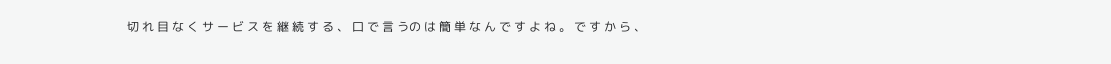切 れ 目 な く サ ー ビ ス を 継 続 す る 、 口 で 言 うの は 簡 単 な ん で す よ ね 。 で す か ら 、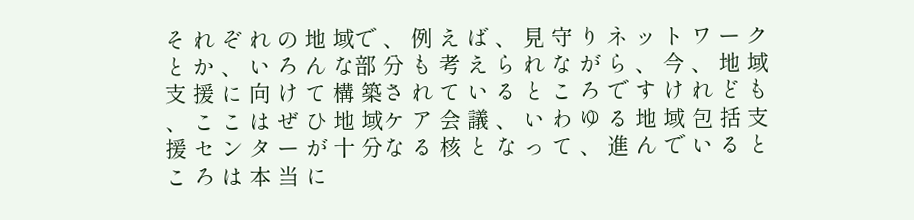そ れ ぞ れ の 地 域で 、 例 え ば 、 見 守 り ネ ッ ト ワ ー ク と か 、 い ろ ん な部 分 も 考 え ら れ な が ら 、 今 、 地 域 支 援 に 向 け て 構 築さ れ て い る と こ ろ で す け れ ど も 、 こ こ は ぜ ひ 地 域ケ ア 会 議 、 い わ ゆ る 地 域 包 括 支 援 セ ン タ ー が 十 分な る 核 と な っ て 、 進 ん で い る と こ ろ は 本 当 に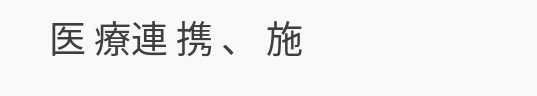医 療連 携 、 施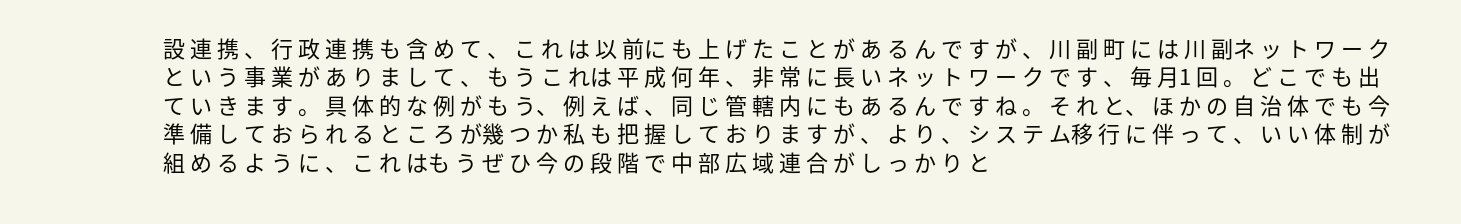設 連 携 、 行 政 連 携 も 含 め て 、 こ れ は 以 前に も 上 げ た こ と が あ る ん で す が 、 川 副 町 に は 川 副ネ ッ ト ワ ー ク と い う 事 業 が あ り ま し て 、 も う こ れは 平 成 何 年 、 非 常 に 長 い ネ ッ ト ワ ー ク で す 、 毎 月1 回 。 ど こ で も 出 て い き ま す 。 具 体 的 な 例 が も う、 例 え ば 、 同 じ 管 轄 内 に も あ る ん で す ね 。 そ れ と、 ほ か の 自 治 体 で も 今 準 備 し て お ら れ る と こ ろ が幾 つ か 私 も 把 握 し て お り ま す が 、 よ り 、 シ ス テ ム移 行 に 伴 っ て 、 い い 体 制 が 組 め る よ う に 、 こ れ はも う ぜ ひ 今 の 段 階 で 中 部 広 域 連 合 が し っ か り と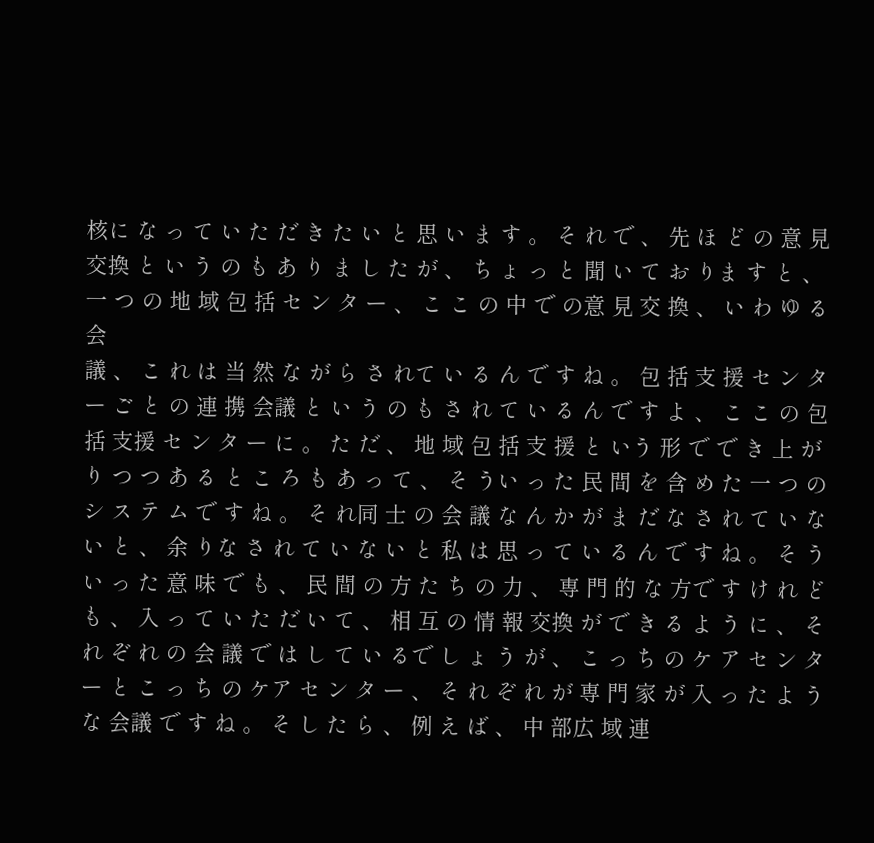核に な っ て い た だ き た い と 思 い ま す 。 そ れ で 、 先 ほ ど の 意 見 交換 と い う の も あ り ま し た が 、 ち ょ っ と 聞 い て お りま す と 、 一 つ の 地 域 包 括 セ ン タ ー 、 こ こ の 中 で の意 見 交 換 、 い わ ゆ る 会
議 、 こ れ は 当 然 な が ら さ れて い る ん で す ね 。 包 括 支 援 セ ン タ ー ご と の 連 携 会議 と い う の も さ れ て い る ん で す よ 、 こ こ の 包 括 支援 セ ン タ ー に 。 た だ 、 地 域 包 括 支 援 と いう 形 で で き 上 が り つ つ あ る と こ ろ も あ っ て 、 そ うい っ た 民 間 を 含 め た 一 つ の シ ス テ ム で す ね 。 そ れ同 士 の 会 議 な ん か が ま だ な さ れ て い な い と 、 余 りな さ れ て い な い と 私 は 思 っ て い る ん で す ね 。 そ うい っ た 意 味 で も 、 民 間 の 方 た ち の 力 、 専 門 的 な 方で す け れ ど も 、 入 っ て い た だ い て 、 相 互 の 情 報 交換 が で き る よ う に 、 そ れ ぞ れ の 会 議 で は し て い るで し ょ う が 、 こ っ ち の ケ ア セ ン タ ー と こ っ ち の ケア セ ン タ ー 、 そ れ ぞ れ が 専 門 家 が 入 っ た よ う な 会議 で す ね 。 そ し た ら 、 例 え ば 、 中 部広 域 連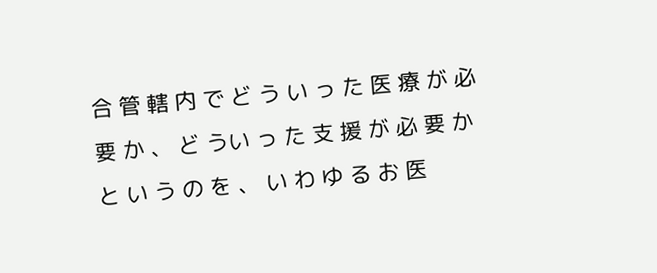合 管 轄 内 で ど う い っ た 医 療 が 必 要 か 、 ど うい っ た 支 援 が 必 要 か と い う の を 、 い わ ゆ る お 医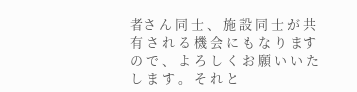者さ ん 同 士 、 施 設 同 士 が 共 有 さ れ る 機 会 に も な り ます の で 、 よ ろ し く お 願 い い た し ま す 。 そ れ と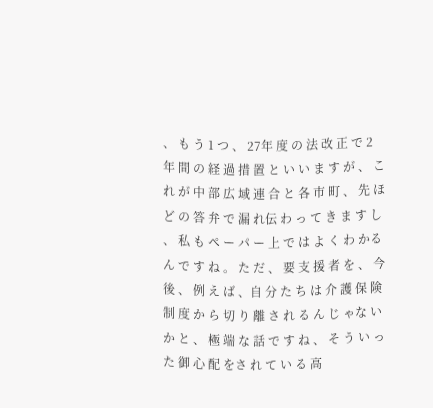、 も う 1 つ 、 27年 度 の 法 改 正 で 2 年 間 の 経 過 措 置 と い い ま す が 、 これ が 中 部 広 域 連 合 と 各 市 町 、 先 ほ ど の 答 弁 で 漏 れ伝 わ っ て き ま す し 、 私 も ペ ー パ ー 上 で は よ く わ かる ん で す ね 。 た だ 、 要 支 援 者 を 、 今 後 、 例 え ば 、自 分 た ち は 介 護 保 険 制 度 か ら 切 り 離 さ れ る ん じ ゃな い か と 、 極 端 な 話 で す ね 、 そ う い っ た 御 心 配 をさ れ て い る 高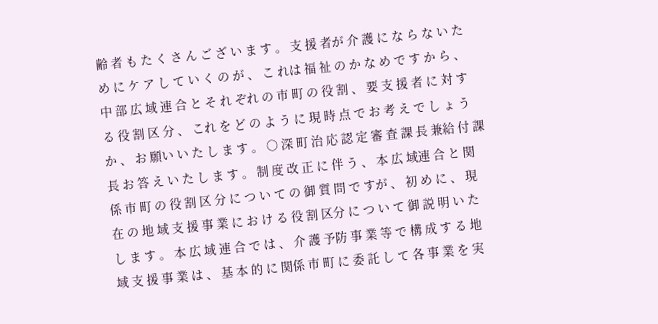齢 者 も た く さ ん ご ざ い ま す 。 支 援 者が 介 護 に な ら な い た め に ケ ア し て い く の が 、 こ れは 福 祉 の か な め で す か ら 、 中 部 広 域 連 合 と そ れ ぞれ の 市 町 の 役 割 、 要 支 援 者 に 対 す る 役 割 区 分 、 これ を ど の よ う に 現 時 点 で お 考 え で し ょ う か 、 お 願い い た し ま す 。 ○ 深 町 治 応 認 定 審 査 課 長 兼給 付 課 長 お 答 え い た し ま す 。 制 度 改 正 に 伴 う 、 本 広 域連 合 と 関 係 市 町 の 役 割 区 分 に つ い て の 御 質 問 で すが 、 初 め に 、 現 在 の 地 域 支 援 事 業 に お け る 役 割 区分 に つ い て 御 説 明 い た し ま す 。 本 広 域 連 合 で は 、 介 護 予防 事 業 等 で 構 成 す る 地 域 支 援 事 業 は 、 基 本 的 に 関係 市 町 に 委 託 し て 各 事 業 を 実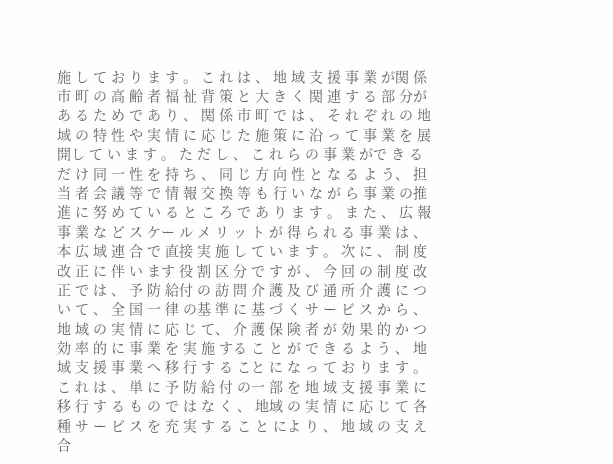施 し て お り ま す 。 こ れ は 、 地 域 支 援 事 業 が関 係 市 町 の 高 齢 者 福 祉 背 策 と 大 き く 関 連 す る 部 分が あ る た め で あ り 、 関 係 市 町 で は 、 そ れ ぞ れ の 地域 の 特 性 や 実 情 に 応 じ た 施 策 に 沿 っ て 事 業 を 展 開し て い ま す 。 た だ し 、 こ れ ら の 事 業 がで き る だ け 同 一 性 を 持 ち 、 同 じ 方 向 性 と な る よ う、 担 当 者 会 議 等 で 情 報 交 換 等 も 行 い な が ら 事 業 の推 進 に 努 め て い る と こ ろ で あ り ま す 。 ま た 、 広 報 事 業 な ど ス ケー ル メ リ ッ ト が 得 ら れ る 事 業 は 、 本 広 域 連 合 で 直接 実 施 し て い ま す 。 次 に 、 制 度 改 正 に 伴 い ます 役 割 区 分 で す が 、 今 回 の 制 度 改 正 で は 、 予 防 給付 の 訪 問 介 護 及 び 通 所 介 護 に つ い て 、 全 国 一 律 の基 準 に 基 づ く サ ー ビ ス か ら 、 地 域 の 実 情 に 応 じ て、 介 護 保 険 者 が 効 果 的 か つ 効 率 的 に 事 業 を 実 施 する こ と が で き る よ う 、 地 域 支 援 事 業 へ 移 行 す る こと に な っ て お り ま す 。 こ れ は 、 単 に 予 防 給 付 の一 部 を 地 域 支 援 事 業 に 移 行 す る も の で は な く 、 地域 の 実 情 に 応 じ て 各 種 サ ー ビ ス を 充 実 す る こ と によ り 、 地 域 の 支 え 合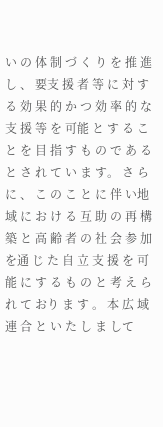い の 体 制 づ く り を 推 進 し 、 要支 援 者 等 に 対 す る 効 果 的 か つ 効 率 的 な 支 援 等 を 可能 と す る こ と を 目 指 す も の で あ る と さ れ て い ま す。 さ ら に 、 こ の こ と に 伴 い地 域 に お け る 互 助 の 再 構 築 と 高 齢 者 の 社 会 参 加 を通 じ た 自 立 支 援 を 可 能 に す る も の と 考 え ら れ て おり ま す 。 本 広 域 連 合 と い た し ま して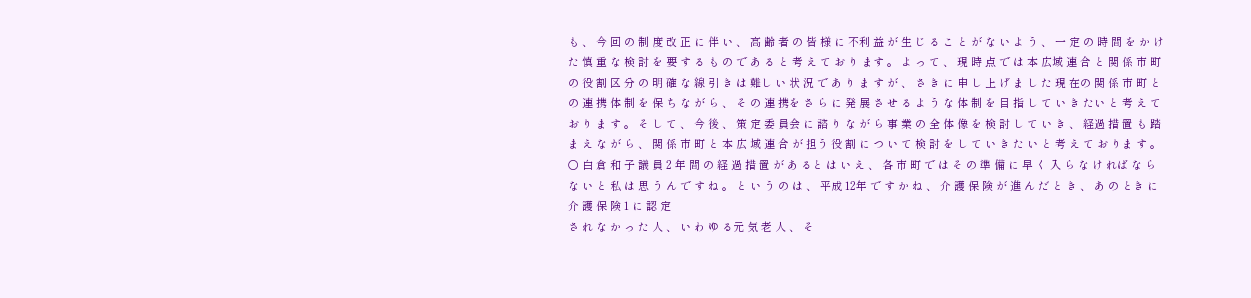も 、 今 回 の 制 度 改 正 に 伴 い 、 高 齢 者 の 皆 様 に 不利 益 が 生 じ る こ と が な い よ う 、 一 定 の 時 間 を か けた 慎 重 な 検 討 を 要 す る も の で あ る と 考 え て お り ます 。 よ っ て 、 現 時 点 で は 本 広域 連 合 と 関 係 市 町 の 役 割 区 分 の 明 確 な 線 引 き は 難し い 状 況 で あ り ま す が 、 さ き に 申 し 上 げ ま し た 現 在の 関 係 市 町 と の 連 携 体 制 を 保 ち な が ら 、 そ の 連 携を さ ら に 発 展 さ せ る よ う な 体 制 を 目 指 し て い き たい と 考 え て お り ま す 。 そ し て 、 今 後 、 策 定 委 員会 に 諮 り な が ら 事 業 の 全 体 像 を 検 討 し て い き 、 経過 措 置 も 踏 ま え な が ら 、 関 係 市 町 と 本 広 域 連 合 が 担う 役 割 に つ い て 検 討 を し て い き た い と 考 え て お りま す 。 ○ 白 倉 和 子 議 員 2 年 間 の 経 過 措 置 が あ ると は い え 、 各 市 町 で は そ の 準 備 に 早 く 入 ら な け れば な ら な い と 私 は 思 う ん で す ね 。 と い う の は 、 平成 12年 で す か ね 、 介 護 保 険 が 進 ん だ と き 、 あ の とき に 介 護 保 険 1 に 認 定
さ れ な か っ た 人 、 い わ ゆ る元 気 老 人 、 そ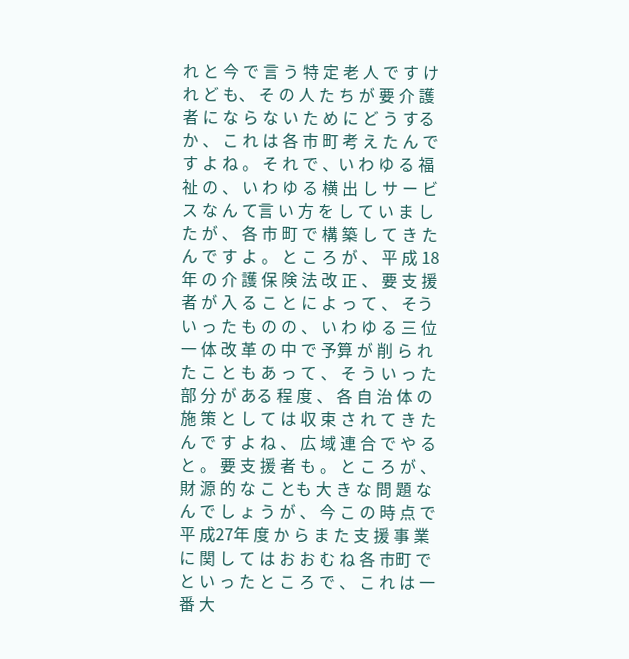れ と 今 で 言 う 特 定 老 人 で す け れ ど も、 そ の 人 た ち が 要 介 護 者 に な ら な い た め に ど う する か 、 こ れ は 各 市 町 考 え た ん で す よ ね 。 そ れ で 、い わ ゆ る 福 祉 の 、 い わ ゆ る 横 出 し サ ー ビ ス な ん て言 い 方 を し て い ま し た が 、 各 市 町 で 構 築 し て き たん で す よ 。 と こ ろ が 、 平 成 18年 の 介 護 保 険 法 改 正 、 要 支 援 者 が 入 る こ と に よ っ て 、 そう い っ た も の の 、 い わ ゆ る 三 位 一 体 改 革 の 中 で 予算 が 削 ら れ た こ と も あ っ て 、 そ う い っ た 部 分 が ある 程 度 、 各 自 治 体 の 施 策 と し て は 収 束 さ れ て き たん で す よ ね 、 広 域 連 合 で や る と 。 要 支 援 者 も 。 と こ ろ が 、 財 源 的 な こ とも 大 き な 問 題 な ん で し ょ う が 、 今 こ の 時 点 で 平 成27年 度 か ら ま た 支 援 事 業 に 関 し て は お お む ね 各 市町 で と い っ た と こ ろ で 、 こ れ は 一 番 大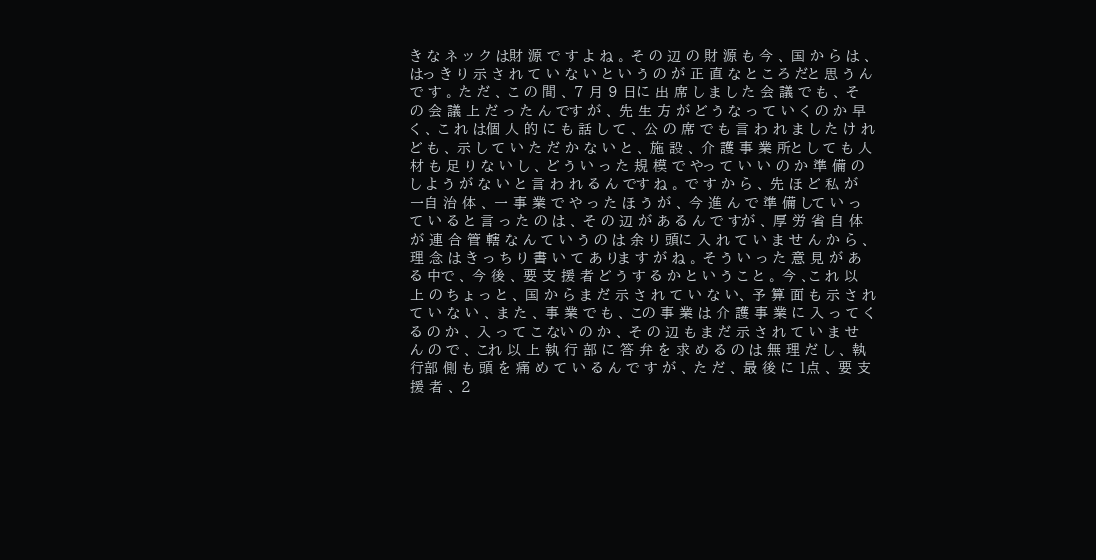き な ネ ッ ク は財 源 で す よ ね 。 そ の 辺 の 財 源 も 今 、 国 か ら は 、 はっ き り 示 さ れ て い な い と い う の が 正 直 な と こ ろ だと 思 う ん で す 。 た だ 、 こ の 間 、 7 月 9 日に 出 席 し ま し た 会 議 で も 、 そ の 会 議 上 だ っ た ん です が 、 先 生 方 が ど う な っ て い く の か 早 く 、 こ れ は個 人 的 に も 話 し て 、 公 の 席 で も 言 わ れ ま し た け れど も 、 示 し て い た だ か な い と 、 施 設 、 介 護 事 業 所と し て も 人 材 も 足 り な い し 、 ど う い っ た 規 模 で やっ て い い の か 準 備 の し よ う が な い と 言 わ れ る ん です ね 。 で す か ら 、 先 ほ ど 私 が 一自 治 体 、 一 事 業 で や っ た ほ う が 、 今 進 ん で 準 備 して い っ て い る と 言 っ た の は 、 そ の 辺 が あ る ん で すが 、 厚 労 省 自 体 が 連 合 管 轄 な ん て い う の は 余 り 頭に 入 れ て い ま せ ん か ら 、 理 念 は き っ ち り 書 い て あ りま す が ね 。 そ う い っ た 意 見 が あ る 中で 、 今 後 、 要 支 援 者 ど う す る か と い う こ と 。 今 、こ れ 以 上 の ち ょ っ と 、 国 か ら ま だ 示 さ れ て い な い、 予 算 面 も 示 さ れ て い な い 、 ま た 、 事 業 で も 、 この 事 業 は 介 護 事 業 に 入 っ て く る の か 、 入 っ て こ ない の か 、 そ の 辺 も ま だ 示 さ れ て い ま せ ん の で 、 これ 以 上 執 行 部 に 答 弁 を 求 め る の は 無 理 だ し 、 執 行部 側 も 頭 を 痛 め て い る ん で す が 、 た だ 、 最 後 に 1点 、 要 支 援 者 、 2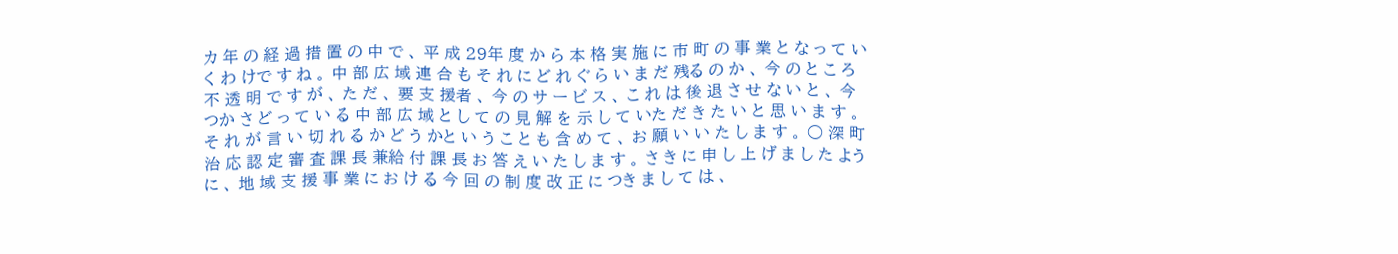カ 年 の 経 過 措 置 の 中 で 、 平 成 29年 度 か ら 本 格 実 施 に 市 町 の 事 業 と な っ て い く わ けで す ね 。 中 部 広 域 連 合 も そ れ に ど れ ぐ ら い ま だ 残る の か 、 今 の と こ ろ 不 透 明 で す が 、 た だ 、 要 支 援者 、 今 の サ ー ビ ス 、 こ れ は 後 退 さ せ な い と 、 今 つか さ ど っ て い る 中 部 広 域 と し て の 見 解 を 示 し て いた だ き た い と 思 い ま す 。 そ れ が 言 い 切 れ る か ど う かと い う こ と も 含 め て 、 お 願 い い た し ま す 。 ○ 深 町 治 応 認 定 審 査 課 長 兼給 付 課 長 お 答 え い た し ま す 。 さ き に 申 し 上 げ ま し た よう に 、 地 域 支 援 事 業 に お け る 今 回 の 制 度 改 正 に つき ま し て は 、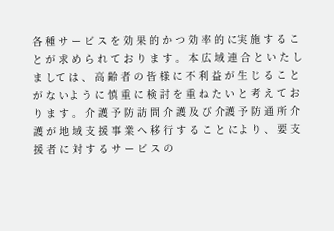各 種 サ ー ビ ス を 効 果 的 か つ 効 率 的 に実 施 す る こ と が 求 め ら れ て お り ま す 。 本 広 域 連 合 と い た し ま して は 、 高 齢 者 の 皆 様 に 不 利 益 が 生 じ る こ と が な いよ う に 慎 重 に 検 討 を 重 ね た い と 考 え て お り ま す 。 介 護 予 防 訪 問 介 護 及 び 介護 予 防 通 所 介 護 が 地 域 支 援 事 業 へ 移 行 す る こ と によ り 、 要 支 援 者 に 対 す る サ ー ビ ス の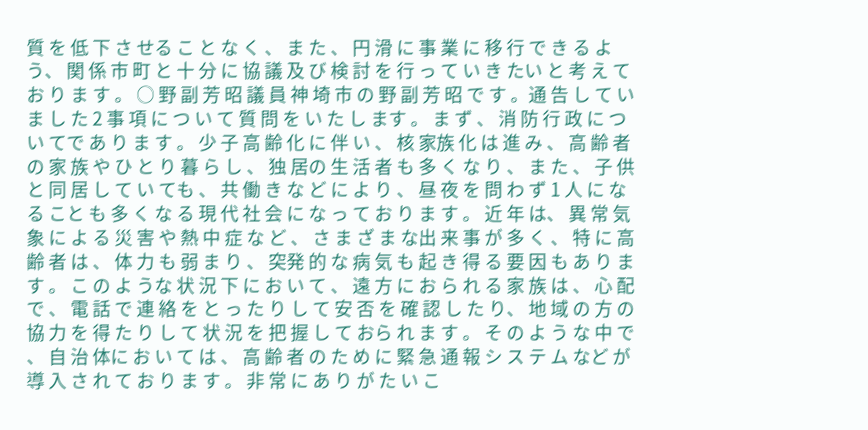質 を 低 下 さ せる こ と な く 、 ま た 、 円 滑 に 事 業 に 移 行 で き る よ う、 関 係 市 町 と 十 分 に 協 議 及 び 検 討 を 行 っ て い き たい と 考 え て お り ま す 。 ○ 野 副 芳 昭 議 員 神 埼 市 の 野 副 芳 昭 で す 。通 告 し て い ま し た 2 事 項 に つ い て 質 問 を い た し ます 。 ま ず 、 消 防 行 政 に つ い てで あ り ま す 。 少 子 高 齢 化 に 伴 い 、 核 家族 化 は 進 み 、 高 齢 者 の 家 族 や ひ と り 暮 ら し 、 独 居の 生 活 者 も 多 く な り 、 ま た 、 子 供 と 同 居 し て い ても 、 共 働 き な ど に よ り 、 昼 夜 を 問 わ ず 1 人 に な る こと も 多 く な る 現 代 社 会 に な っ て お り ま す 。 近 年 は、 異 常 気 象 に よ る 災 害 や 熱 中 症 な ど 、 さ ま ざ ま な出 来 事 が 多 く 、 特 に 高 齢 者 は 、 体 力 も 弱 ま り 、 突発 的 な 病 気 も 起 き 得 る 要 因 も あ り ま す 。 こ の よ うな 状 況 下 に お い て 、 遠 方 に お ら れ る 家 族 は 、 心 配で 、 電 話 で 連 絡 を と っ た り し て 安 否 を 確 認 し た り、 地 域 の 方 の 協 力 を 得 た り し て 状 況 を 把 握 し て おら れ ま す 。 そ の よ う な 中 で 、 自 治 体に お い て は 、 高 齢 者 の た め に 緊 急 通 報 シ ス テ ム など が 導 入 さ れ て お り ま す 。 非 常 に あ り が た い こ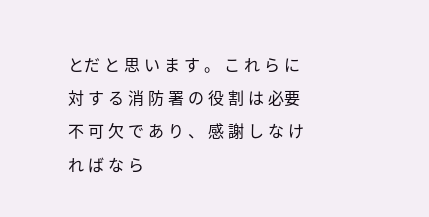とだ と 思 い ま す 。 こ れ ら に 対 す る 消 防 署 の 役 割 は 必要 不 可 欠 で あ り 、 感 謝 し な け れ ば な ら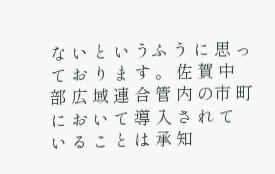な い と い うふ う に 思 っ て お り ま す 。 佐 賀 中 部 広 域 連 合 管 内 の市 町 に お い て 導 入 さ れ て い る こ と は 承 知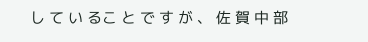し て い るこ と で す が 、 佐 賀 中 部